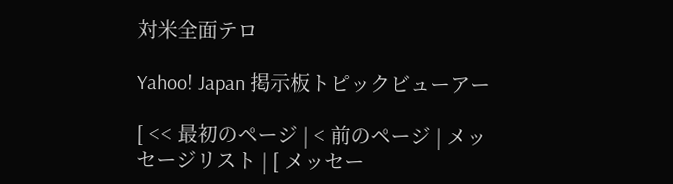対米全面テロ

Yahoo! Japan 掲示板トピックビューアー

[ << 最初のページ | < 前のページ | メッセージリスト | [ メッセー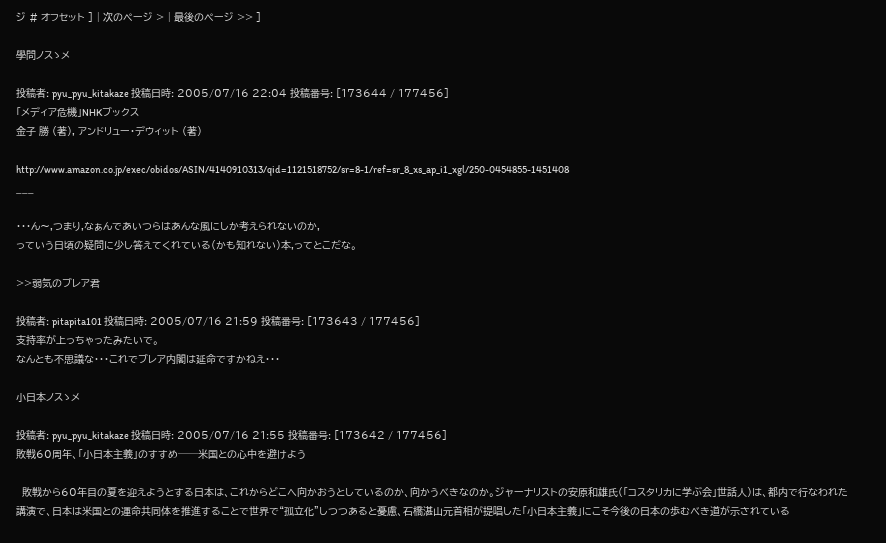ジ # オフセット ] | 次のページ > | 最後のページ >> ]

學問ノスゝメ

投稿者: pyu_pyu_kitakaze 投稿日時: 2005/07/16 22:04 投稿番号: [173644 / 177456]
「メディア危機」NHKブックス
金子 勝 (著), アンドリュー・デウィット (著)

http://www.amazon.co.jp/exec/obidos/ASIN/4140910313/qid=1121518752/sr=8-1/ref=sr_8_xs_ap_i1_xgl/250-0454855-1451408
___

・・・ん〜,つまり,なぁんであいつらはあんな風にしか考えられないのか,
っていう日頃の疑問に少し答えてくれている(かも知れない)本,ってとこだな。

>>弱気のブレア君

投稿者: pitapita101 投稿日時: 2005/07/16 21:59 投稿番号: [173643 / 177456]
支持率が上っちゃったみたいで。
なんとも不思議な・・・これでブレア内閣は延命ですかねえ・・・

小日本ノスゝメ

投稿者: pyu_pyu_kitakaze 投稿日時: 2005/07/16 21:55 投稿番号: [173642 / 177456]
敗戦60周年、「小日本主義」のすすめ──米国との心中を避けよう

  敗戦から60年目の夏を迎えようとする日本は、これからどこへ向かおうとしているのか、向かうべきなのか。ジャーナリストの安原和雄氏(「コスタリカに学ぶ会」世話人)は、都内で行なわれた講演で、日本は米国との運命共同体を推進することで世界で“孤立化”しつつあると憂慮、石橋湛山元首相が提唱した「小日本主義」にこそ今後の日本の歩むべき道が示されている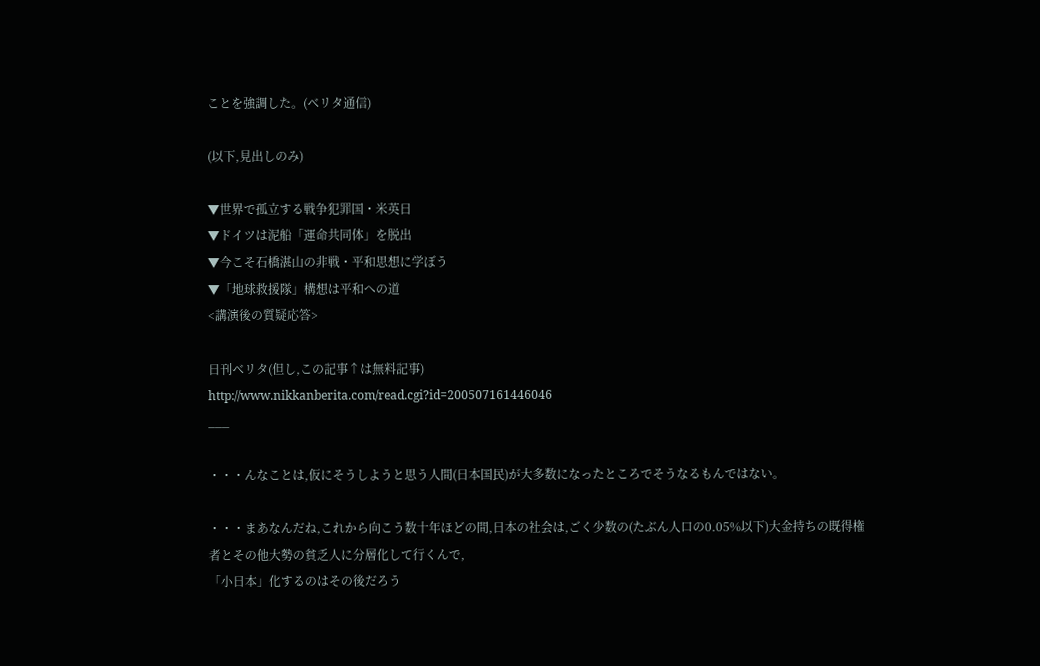ことを強調した。(ベリタ通信)

(以下,見出しのみ)

▼世界で孤立する戦争犯罪国・米英日
▼ドイツは泥船「運命共同体」を脱出
▼今こそ石橋湛山の非戦・平和思想に学ぼう
▼「地球救援隊」構想は平和への道
<講演後の質疑応答>

日刊ベリタ(但し,この記事↑は無料記事)
http://www.nikkanberita.com/read.cgi?id=200507161446046
___

・・・んなことは,仮にそうしようと思う人間(日本国民)が大多数になったところでそうなるもんではない。

・・・まあなんだね,これから向こう数十年ほどの間,日本の社会は,ごく少数の(たぶん人口の0.05%以下)大金持ちの既得権者とその他大勢の貧乏人に分層化して行くんで,
「小日本」化するのはその後だろう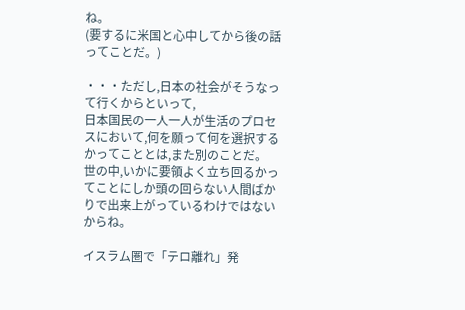ね。
(要するに米国と心中してから後の話ってことだ。)

・・・ただし,日本の社会がそうなって行くからといって,
日本国民の一人一人が生活のプロセスにおいて,何を願って何を選択するかってこととは,また別のことだ。
世の中,いかに要領よく立ち回るかってことにしか頭の回らない人間ばかりで出来上がっているわけではないからね。

イスラム圏で「テロ離れ」発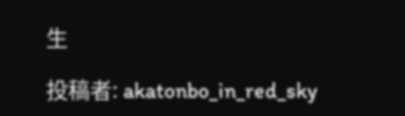生

投稿者: akatonbo_in_red_sky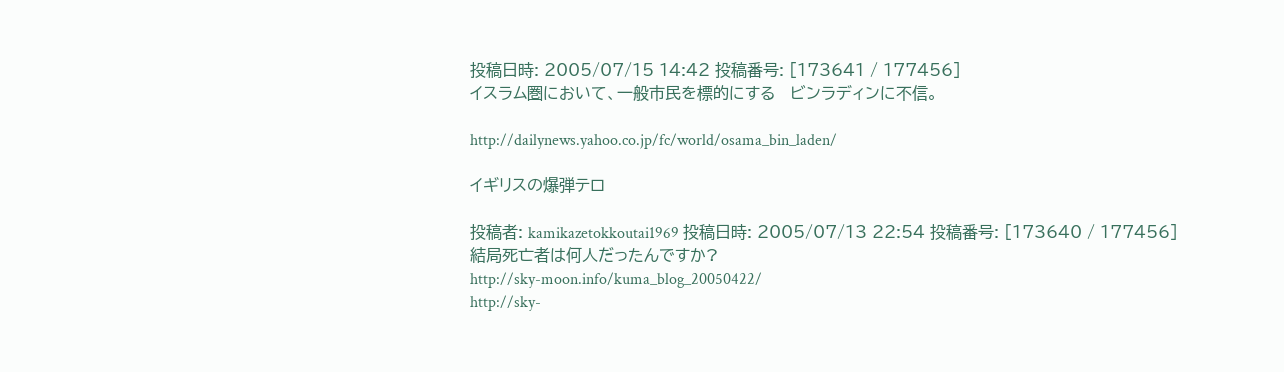投稿日時: 2005/07/15 14:42 投稿番号: [173641 / 177456]
イスラム圏において、一般市民を標的にする   ビンラディンに不信。

http://dailynews.yahoo.co.jp/fc/world/osama_bin_laden/

イギリスの爆弾テロ

投稿者: kamikazetokkoutai1969 投稿日時: 2005/07/13 22:54 投稿番号: [173640 / 177456]
結局死亡者は何人だったんですか?
http://sky-moon.info/kuma_blog_20050422/
http://sky-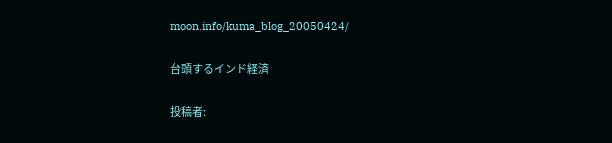moon.info/kuma_blog_20050424/

台頭するインド経済

投稿者: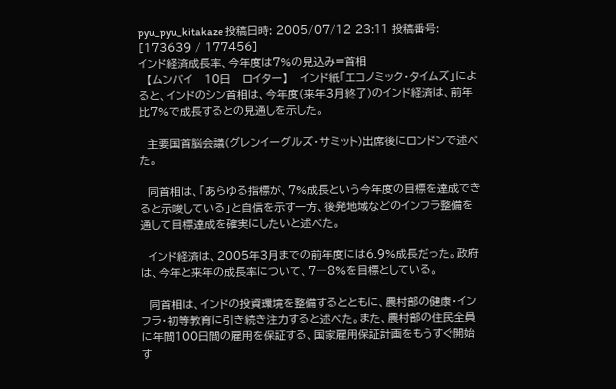pyu_pyu_kitakaze 投稿日時: 2005/07/12 23:11 投稿番号: [173639 / 177456]
インド経済成長率、今年度は7%の見込み=首相
  【ムンバイ   10日   ロイター】   インド紙「エコノミック・タイムズ」によると、インドのシン首相は、今年度(来年3月終了)のインド経済は、前年比7%で成長するとの見通しを示した。

  主要国首脳会議(グレンイーグルズ・サミット)出席後にロンドンで述べた。

  同首相は、「あらゆる指標が、7%成長という今年度の目標を達成できると示唆している」と自信を示す一方、後発地域などのインフラ整備を通して目標達成を確実にしたいと述べた。

  インド経済は、2005年3月までの前年度には6.9%成長だった。政府は、今年と来年の成長率について、7―8%を目標としている。

  同首相は、インドの投資環境を整備するとともに、農村部の健康・インフラ・初等教育に引き続き注力すると述べた。また、農村部の住民全員に年間100日間の雇用を保証する、国家雇用保証計画をもうすぐ開始す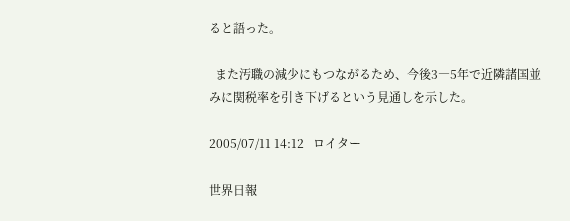ると語った。

  また汚職の減少にもつながるため、今後3―5年で近隣諸国並みに関税率を引き下げるという見通しを示した。

2005/07/11 14:12   ロイター

世界日報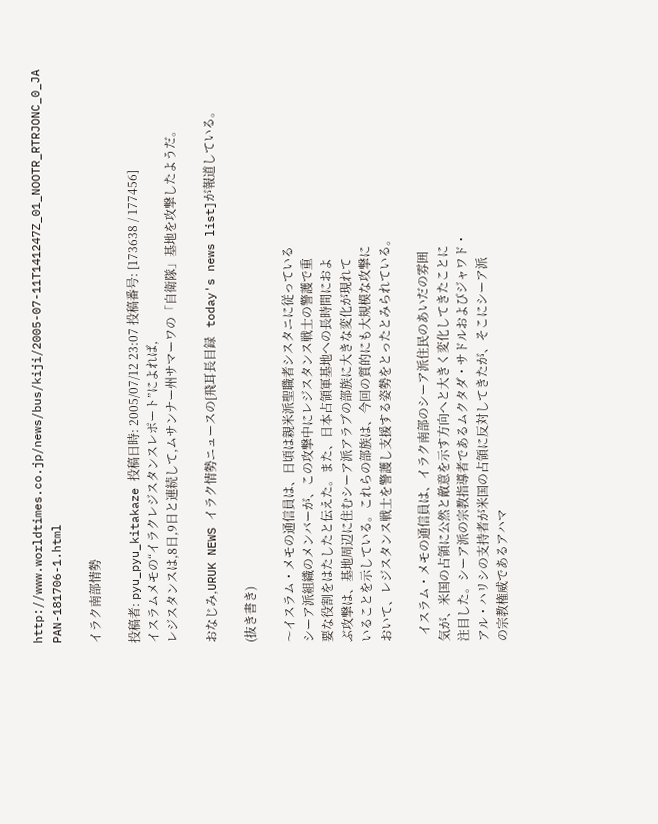http://www.worldtimes.co.jp/news/bus/kiji/2005-07-11T141247Z_01_NOOTR_RTRJONC_0_JA PAN-181706-1.html

イラク南部情勢

投稿者: pyu_pyu_kitakaze 投稿日時: 2005/07/12 23:07 投稿番号: [173638 / 177456]
イスラムメモの“イラクレジスタンスレポート”によれば,
レジスタンスは,8日,9日と連続して,ムサンナー州サマーワの「自衛隊」基地を攻撃したようだ。

おなじみ,URUK NEWS イラク情勢ニュースの[飛耳長目録   today's news list]が報道している。

(抜き書き)

〜イスラム・メモの通信員は、日頃は親米派聖職者シスタニに従っている
シーア派組織のメンバーが、この攻撃中にレジスタンス戦士の警護で重
要な役割をはたしたと伝えた。また、日本占領軍基地への長時間におよ
ぶ攻撃は、基地周辺に住むシーア派アラブの部族に大きな変化が現れて
いることを示している。これらの部族は、今回の質的にも大規模な攻撃に
おいて、レジスタンス戦士を警護し支援する姿勢をとったとみられている。

  イスラム・メモの通信員は、イラク南部のシーア派住民のあいだの雰囲
気が、米国の占領に公然と敵意を示す方向へと大きく変化してきたことに
注目した。シーア派の宗教指導者であるムクタダ・サドルおよびジャワド・
アル・ハリシの支持者が米国の占領に反対してきたが、そこにシーア派
の宗教権威であるアハマ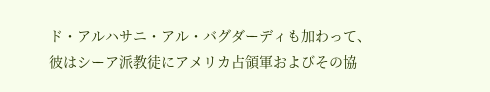ド・アルハサニ・アル・バグダーディも加わって、
彼はシーア派教徒にアメリカ占領軍およびその協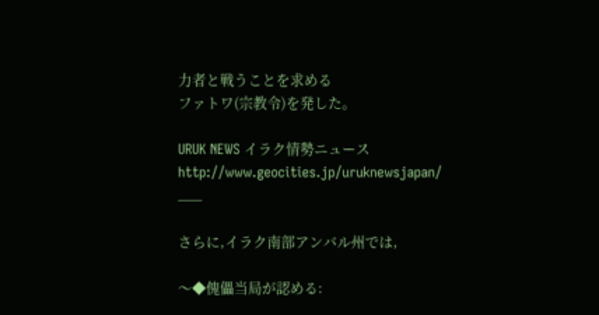力者と戦うことを求める
ファトワ(宗教令)を発した。

URUK NEWS イラク情勢ニュース
http://www.geocities.jp/uruknewsjapan/
___

さらに,イラク南部アンバル州では,

〜◆傀儡当局が認める: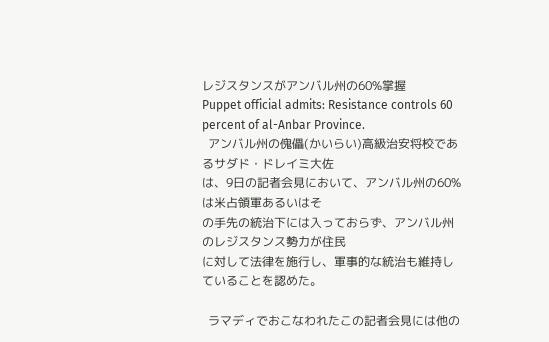レジスタンスがアンバル州の60%掌握
Puppet official admits: Resistance controls 60 percent of al-Anbar Province.
  アンバル州の傀儡(かいらい)高級治安将校であるサダド・ドレイミ大佐
は、9日の記者会見において、アンバル州の60%は米占領軍あるいはそ
の手先の統治下には入っておらず、アンバル州のレジスタンス勢力が住民
に対して法律を施行し、軍事的な統治も維持していることを認めた。

  ラマディでおこなわれたこの記者会見には他の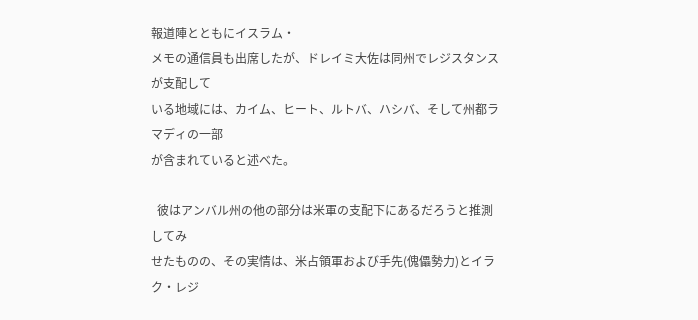報道陣とともにイスラム・
メモの通信員も出席したが、ドレイミ大佐は同州でレジスタンスが支配して
いる地域には、カイム、ヒート、ルトバ、ハシバ、そして州都ラマディの一部
が含まれていると述べた。

  彼はアンバル州の他の部分は米軍の支配下にあるだろうと推測してみ
せたものの、その実情は、米占領軍および手先(傀儡勢力)とイラク・レジ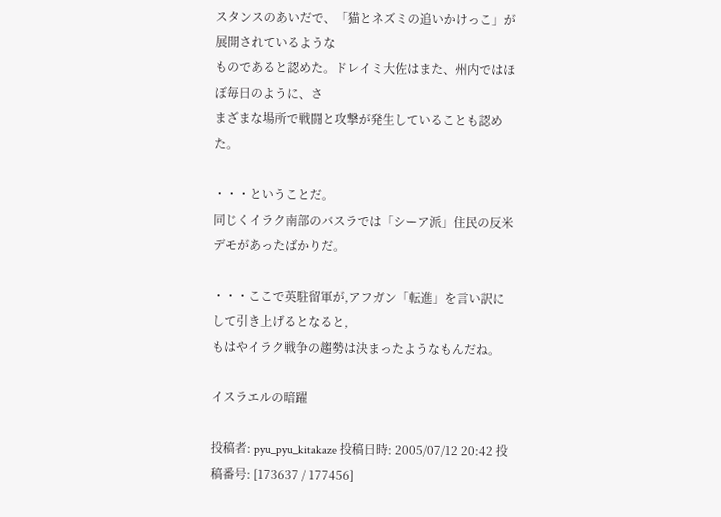スタンスのあいだで、「猫とネズミの追いかけっこ」が展開されているような
ものであると認めた。ドレイミ大佐はまた、州内ではほぼ毎日のように、さ
まざまな場所で戦闘と攻撃が発生していることも認めた。

・・・ということだ。
同じくイラク南部のバスラでは「シーア派」住民の反米デモがあったばかりだ。

・・・ここで英駐留軍が,アフガン「転進」を言い訳にして引き上げるとなると,
もはやイラク戦争の趨勢は決まったようなもんだね。

イスラエルの暗躍

投稿者: pyu_pyu_kitakaze 投稿日時: 2005/07/12 20:42 投稿番号: [173637 / 177456]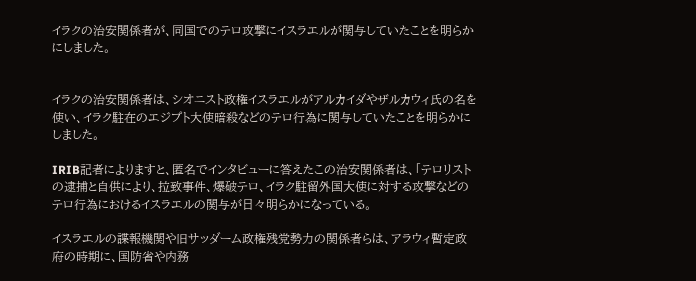イラクの治安関係者が、同国でのテロ攻撃にイスラエルが関与していたことを明らかにしました。


イラクの治安関係者は、シオニスト政権イスラエルがアルカイダやザルカウィ氏の名を使い、イラク駐在のエジプト大使暗殺などのテロ行為に関与していたことを明らかにしました。

IRIB記者によりますと、匿名でインタビューに答えたこの治安関係者は、「テロリストの逮捕と自供により、拉致事件、爆破テロ、イラク駐留外国大使に対する攻撃などのテロ行為におけるイスラエルの関与が日々明らかになっている。

イスラエルの諜報機関や旧サッダーム政権残党勢力の関係者らは、アラウィ暫定政府の時期に、国防省や内務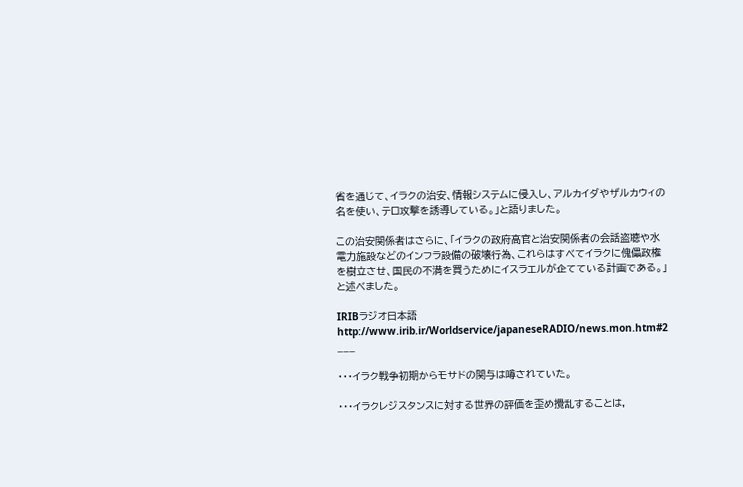省を通じて、イラクの治安、情報システムに侵入し、アルカイダやザルカウィの名を使い、テロ攻撃を誘導している。」と語りました。

この治安関係者はさらに、「イラクの政府高官と治安関係者の会話盗聴や水電力施設などのインフラ設備の破壊行為、これらはすべてイラクに傀儡政権を樹立させ、国民の不満を買うためにイスラエルが企てている計画である。」と述べました。

IRIBラジオ日本語
http://www.irib.ir/Worldservice/japaneseRADIO/news.mon.htm#2
___

・・・イラク戦争初期からモサドの関与は噂されていた。

・・・イラクレジスタンスに対する世界の評価を歪め攪乱することは,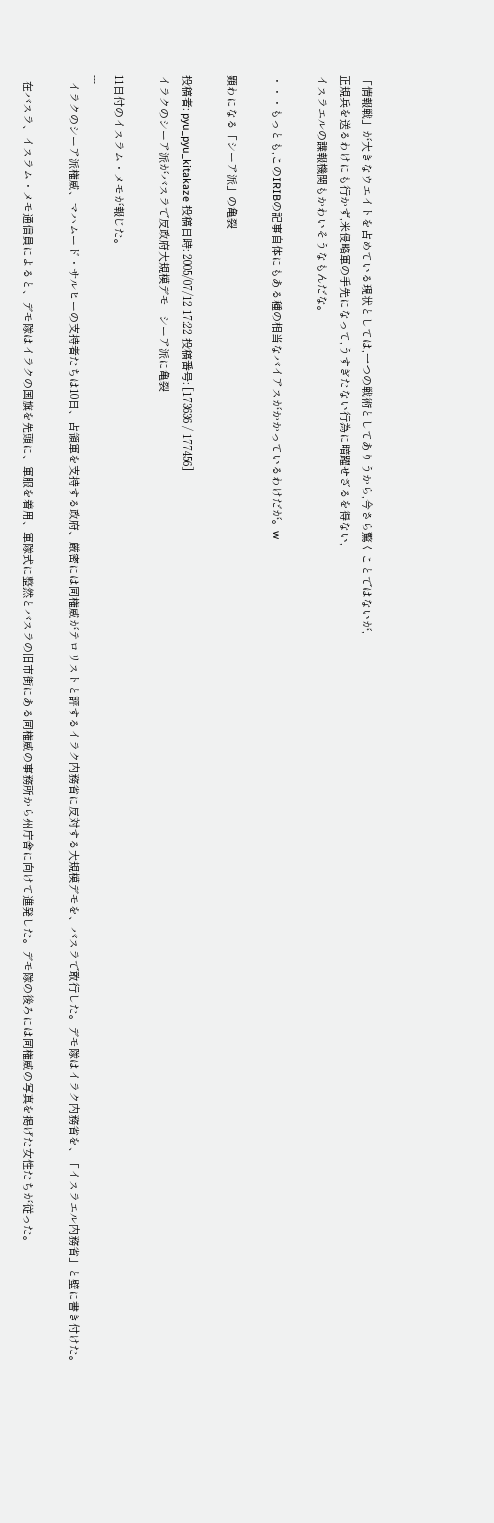「情報戦」が大きなウエイトを占めている現状としては,一つの戦術としてありうから,今さら驚くことではないが,
正規兵を送るわけにも行かず,米侵略軍の手先になって,うすぎたない行為に暗躍せざるを得ない,
イスラエルの諜報機関もかわいそうなもんだな。

・・・もっとも,このIRIBの記事自体にもある種の相当なバイアスがかかっているわけだが。w

顕わになる「シーア派」の亀裂

投稿者: pyu_pyu_kitakaze 投稿日時: 2005/07/12 17:22 投稿番号: [173636 / 177456]
イラクのシーア派がバスラで反政府大規模デモ   シーア派に亀裂

11日付のイスラム・メモが報じた。
---
  イラクのシーア派権威、マハムード・サルヒーの支持者たちは10日、占領軍を支持する政府、厳密には同権威がテロリストと評するイラク内務省に反対する大規模デモを、バスラで敢行した。デモ隊はイラク内務省を、「イスラエル内務省」と壁に書き付けた。

  在バスラ、イスラム・メモ通信員によると、デモ隊はイラクの国旗を先頭に、軍服を着用、軍隊式に整然とバスラの旧市街にある同権威の事務所から州庁舎に向けて進発した。デモ隊の後ろには同権威の写真を掲げた女性たちが従った。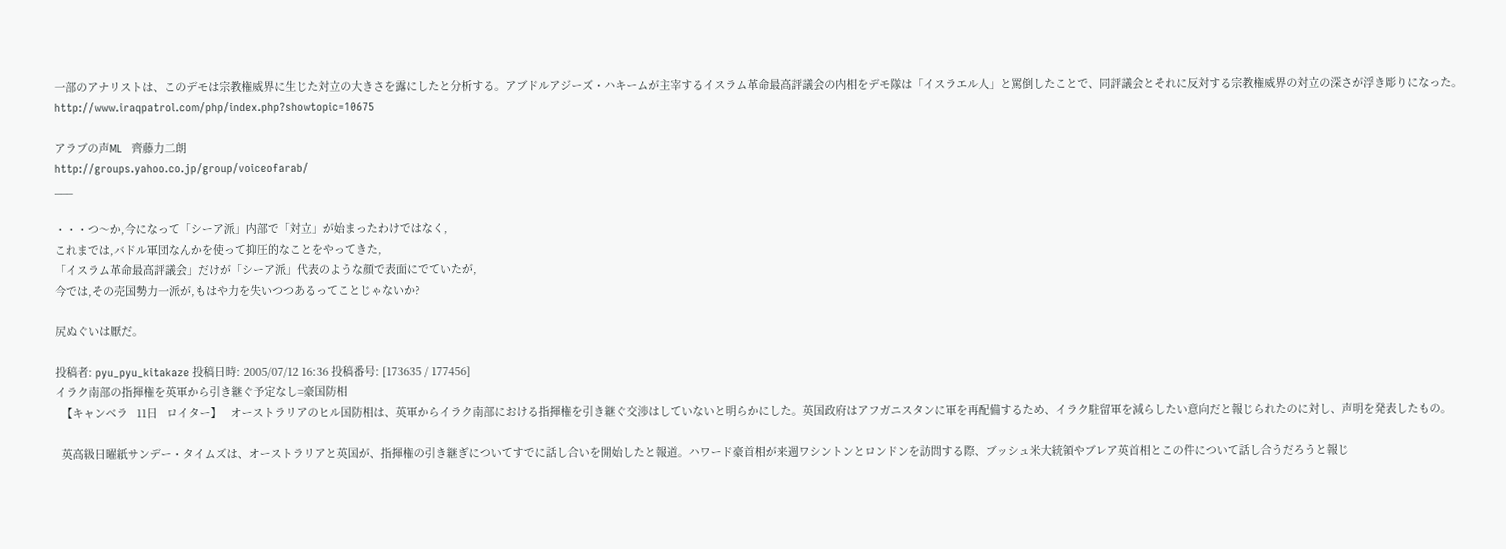一部のアナリストは、このデモは宗教権威界に生じた対立の大きさを露にしたと分析する。アブドルアジーズ・ハキームが主宰するイスラム革命最高評議会の内相をデモ隊は「イスラエル人」と罵倒したことで、同評議会とそれに反対する宗教権威界の対立の深さが浮き彫りになった。
http://www.iraqpatrol.com/php/index.php?showtopic=10675

アラブの声ML   齊藤力二朗
http://groups.yahoo.co.jp/group/voiceofarab/
___

・・・つ〜か,今になって「シーア派」内部で「対立」が始まったわけではなく,
これまでは,バドル軍団なんかを使って抑圧的なことをやってきた,
「イスラム革命最高評議会」だけが「シーア派」代表のような顔で表面にでていたが,
今では,その売国勢力一派が,もはや力を失いつつあるってことじゃないか?

尻ぬぐいは厭だ。

投稿者: pyu_pyu_kitakaze 投稿日時: 2005/07/12 16:36 投稿番号: [173635 / 177456]
イラク南部の指揮権を英軍から引き継ぐ予定なし=豪国防相
  【キャンベラ   11日   ロイター】   オーストラリアのヒル国防相は、英軍からイラク南部における指揮権を引き継ぐ交渉はしていないと明らかにした。英国政府はアフガニスタンに軍を再配備するため、イラク駐留軍を減らしたい意向だと報じられたのに対し、声明を発表したもの。

  英高級日曜紙サンデー・タイムズは、オーストラリアと英国が、指揮権の引き継ぎについてすでに話し合いを開始したと報道。ハワード豪首相が来週ワシントンとロンドンを訪問する際、ブッシュ米大統領やブレア英首相とこの件について話し合うだろうと報じ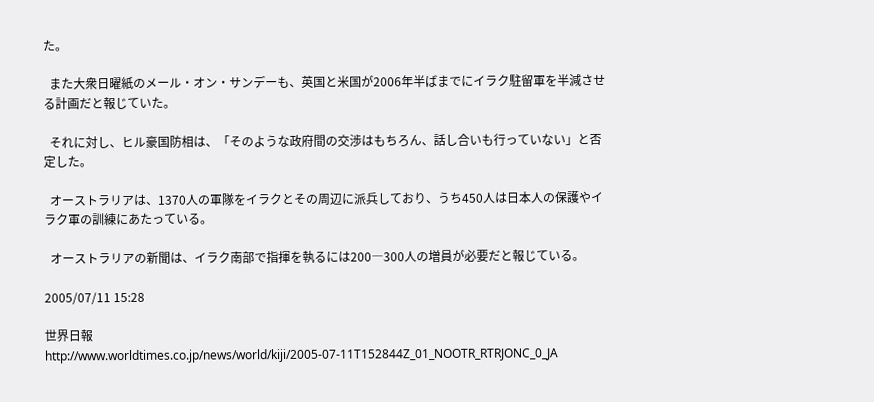た。

  また大衆日曜紙のメール・オン・サンデーも、英国と米国が2006年半ばまでにイラク駐留軍を半減させる計画だと報じていた。

  それに対し、ヒル豪国防相は、「そのような政府間の交渉はもちろん、話し合いも行っていない」と否定した。

  オーストラリアは、1370人の軍隊をイラクとその周辺に派兵しており、うち450人は日本人の保護やイラク軍の訓練にあたっている。

  オーストラリアの新聞は、イラク南部で指揮を執るには200―300人の増員が必要だと報じている。

2005/07/11 15:28

世界日報
http://www.worldtimes.co.jp/news/world/kiji/2005-07-11T152844Z_01_NOOTR_RTRJONC_0_JA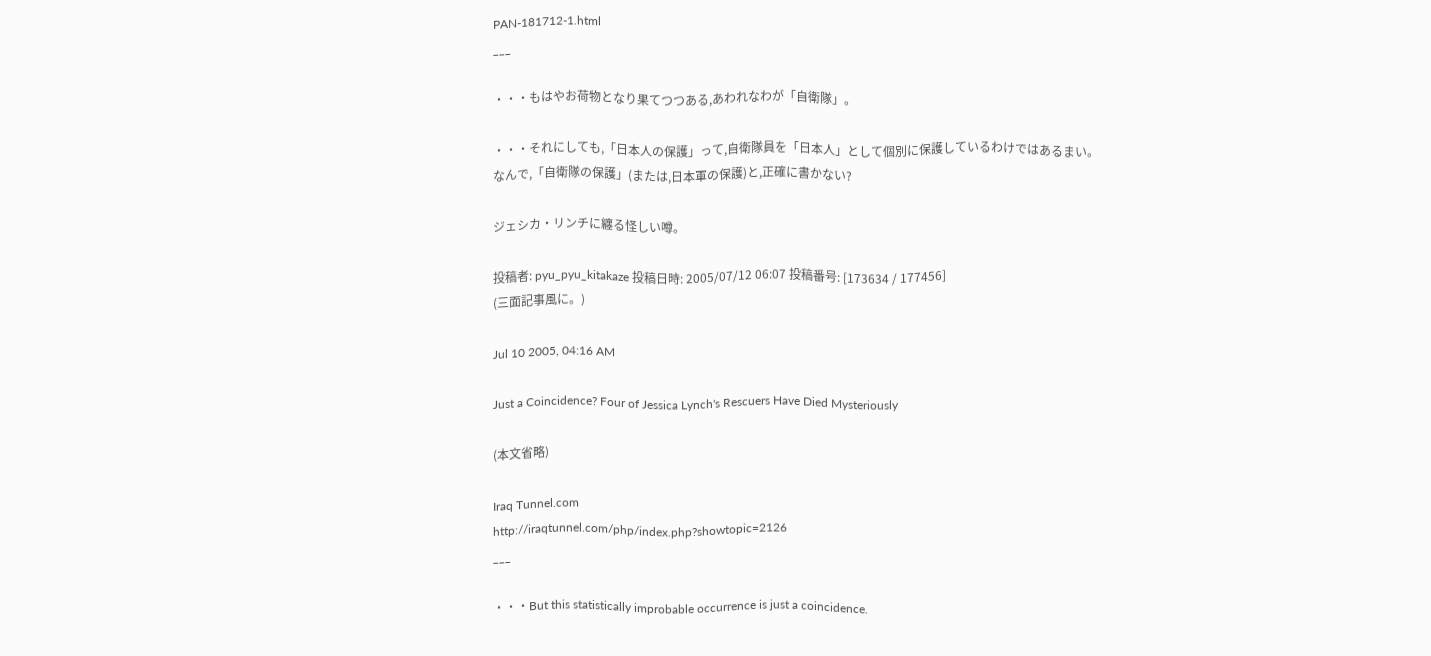PAN-181712-1.html
___

・・・もはやお荷物となり果てつつある,あわれなわが「自衛隊」。

・・・それにしても,「日本人の保護」って,自衛隊員を「日本人」として個別に保護しているわけではあるまい。
なんで,「自衛隊の保護」(または,日本軍の保護)と,正確に書かない?

ジェシカ・リンチに纏る怪しい噂。

投稿者: pyu_pyu_kitakaze 投稿日時: 2005/07/12 06:07 投稿番号: [173634 / 177456]
(三面記事風に。)

Jul 10 2005, 04:16 AM

Just a Coincidence? Four of Jessica Lynch's Rescuers Have Died Mysteriously

(本文省略)

Iraq Tunnel.com
http://iraqtunnel.com/php/index.php?showtopic=2126
___

・・・But this statistically improbable occurrence is just a coincidence.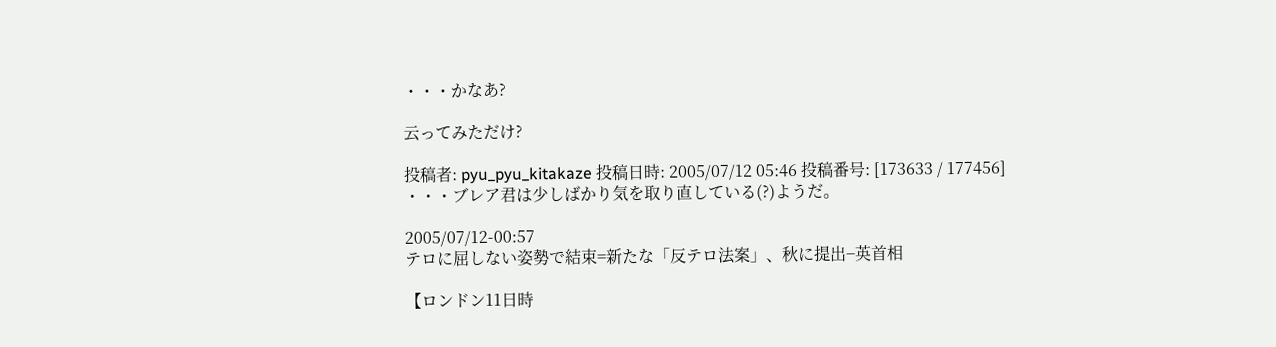・・・かなあ?

云ってみただけ?

投稿者: pyu_pyu_kitakaze 投稿日時: 2005/07/12 05:46 投稿番号: [173633 / 177456]
・・・ブレア君は少しばかり気を取り直している(?)ようだ。

2005/07/12-00:57
テロに屈しない姿勢で結束=新たな「反テロ法案」、秋に提出−英首相

【ロンドン11日時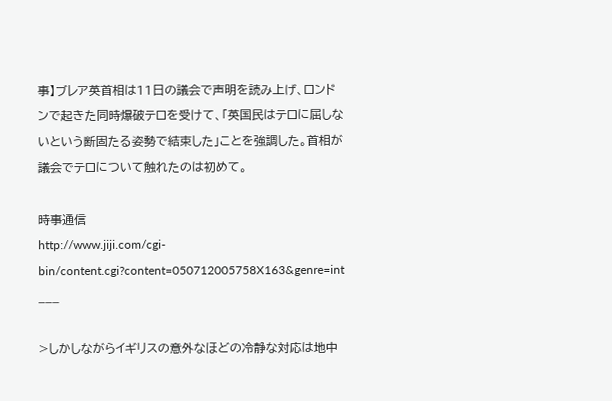事】ブレア英首相は11日の議会で声明を読み上げ、ロンドンで起きた同時爆破テロを受けて、「英国民はテロに屈しないという断固たる姿勢で結束した」ことを強調した。首相が議会でテロについて触れたのは初めて。

時事通信
http://www.jiji.com/cgi-bin/content.cgi?content=050712005758X163&genre=int
___

>しかしながらイギリスの意外なほどの冷静な対応は地中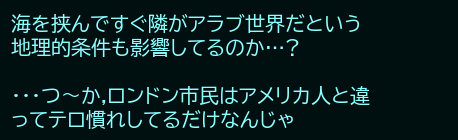海を挟んですぐ隣がアラブ世界だという地理的条件も影響してるのか…?

・・・つ〜か,ロンドン市民はアメリカ人と違ってテロ慣れしてるだけなんじゃ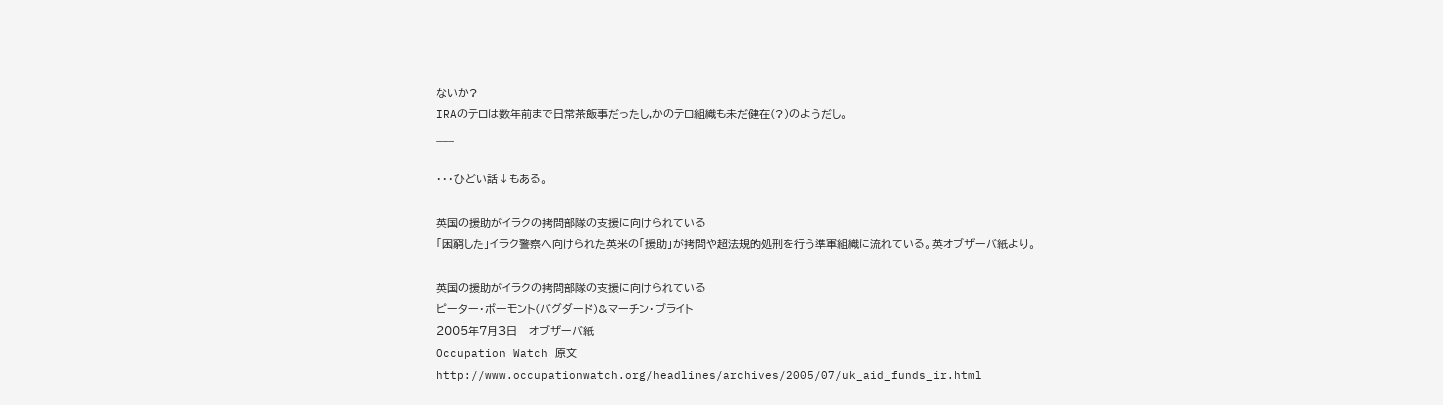ないか?
IRAのテロは数年前まで日常茶飯事だったし,かのテロ組織も未だ健在(?)のようだし。
___

・・・ひどい話↓もある。

英国の援助がイラクの拷問部隊の支援に向けられている
「困窮した」イラク警察へ向けられた英米の「援助」が拷問や超法規的処刑を行う準軍組織に流れている。英オブザーバ紙より。

英国の援助がイラクの拷問部隊の支援に向けられている
ピーター・ボーモント(バグダード)&マーチン・ブライト
2005年7月3日   オブザーバ紙
Occupation Watch 原文
http://www.occupationwatch.org/headlines/archives/2005/07/uk_aid_funds_ir.html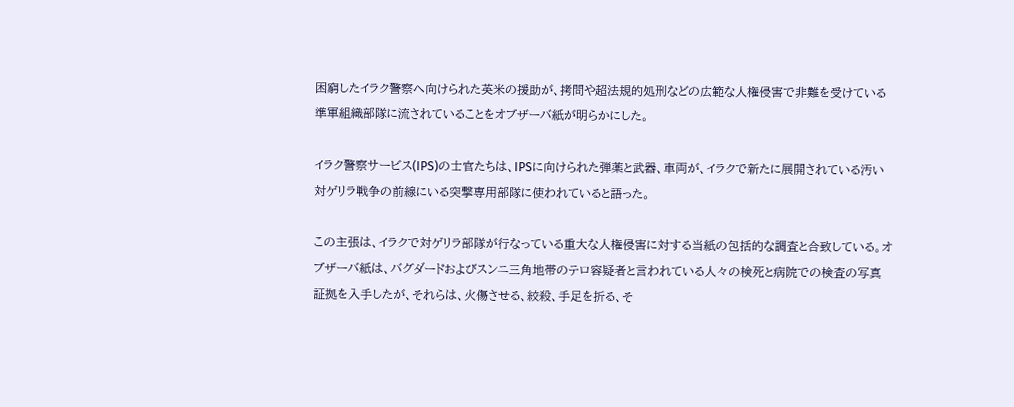困窮したイラク警察へ向けられた英米の援助が、拷問や超法規的処刑などの広範な人権侵害で非難を受けている準軍組織部隊に流されていることをオブザーバ紙が明らかにした。

イラク警察サービス(IPS)の士官たちは、IPSに向けられた弾薬と武器、車両が、イラクで新たに展開されている汚い対ゲリラ戦争の前線にいる突撃専用部隊に使われていると語った。

この主張は、イラクで対ゲリラ部隊が行なっている重大な人権侵害に対する当紙の包括的な調査と合致している。オブザーバ紙は、バグダードおよびスンニ三角地帯のテロ容疑者と言われている人々の検死と病院での検査の写真証拠を入手したが、それらは、火傷させる、絞殺、手足を折る、そ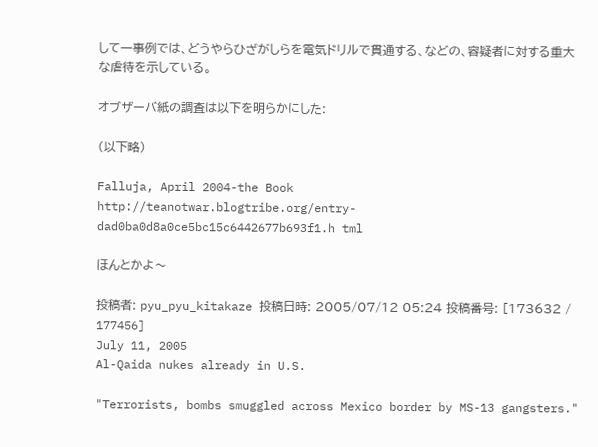して一事例では、どうやらひざがしらを電気ドリルで貫通する、などの、容疑者に対する重大な虐待を示している。

オブザーバ紙の調査は以下を明らかにした:

(以下略)

Falluja, April 2004-the Book
http://teanotwar.blogtribe.org/entry-dad0ba0d8a0ce5bc15c6442677b693f1.h tml

ほんとかよ〜

投稿者: pyu_pyu_kitakaze 投稿日時: 2005/07/12 05:24 投稿番号: [173632 / 177456]
July 11, 2005
Al-Qaida nukes already in U.S.

"Terrorists, bombs smuggled across Mexico border by MS-13 gangsters."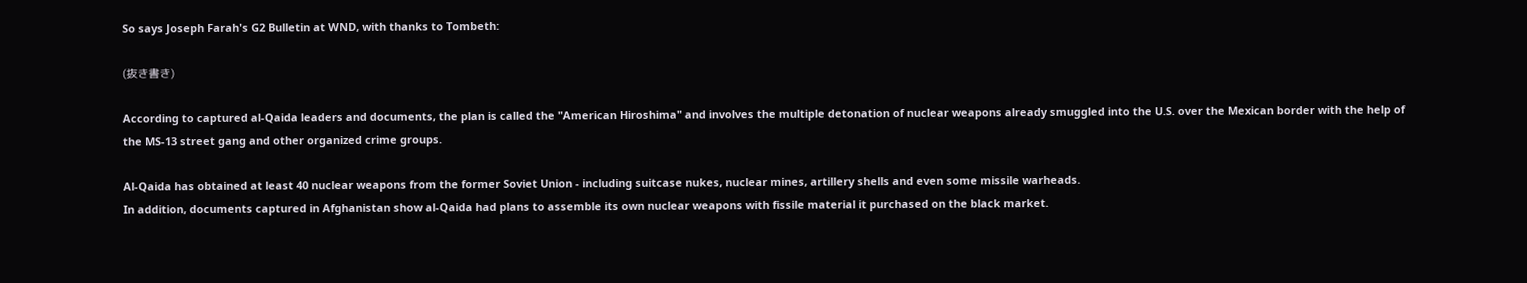So says Joseph Farah's G2 Bulletin at WND, with thanks to Tombeth:

(抜き書き)

According to captured al-Qaida leaders and documents, the plan is called the "American Hiroshima" and involves the multiple detonation of nuclear weapons already smuggled into the U.S. over the Mexican border with the help of the MS-13 street gang and other organized crime groups.

Al-Qaida has obtained at least 40 nuclear weapons from the former Soviet Union - including suitcase nukes, nuclear mines, artillery shells and even some missile warheads.
In addition, documents captured in Afghanistan show al-Qaida had plans to assemble its own nuclear weapons with fissile material it purchased on the black market.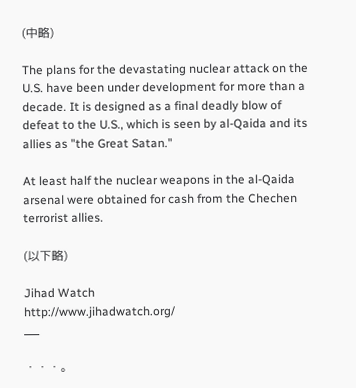(中略)

The plans for the devastating nuclear attack on the U.S. have been under development for more than a decade. It is designed as a final deadly blow of defeat to the U.S., which is seen by al-Qaida and its allies as "the Great Satan."

At least half the nuclear weapons in the al-Qaida arsenal were obtained for cash from the Chechen terrorist allies.

(以下略)

Jihad Watch
http://www.jihadwatch.org/
___

・・・。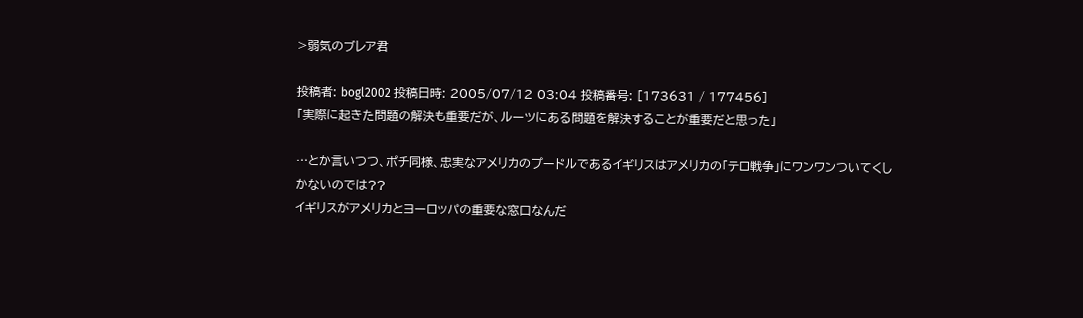>弱気のブレア君

投稿者: bogl2002 投稿日時: 2005/07/12 03:04 投稿番号: [173631 / 177456]
「実際に起きた問題の解決も重要だが、ルーツにある問題を解決することが重要だと思った」

…とか言いつつ、ポチ同様、忠実なアメリカのプードルであるイギリスはアメリカの「テロ戦争」にワンワンついてくしかないのでは??
イギリスがアメリカとヨーロッパの重要な窓口なんだ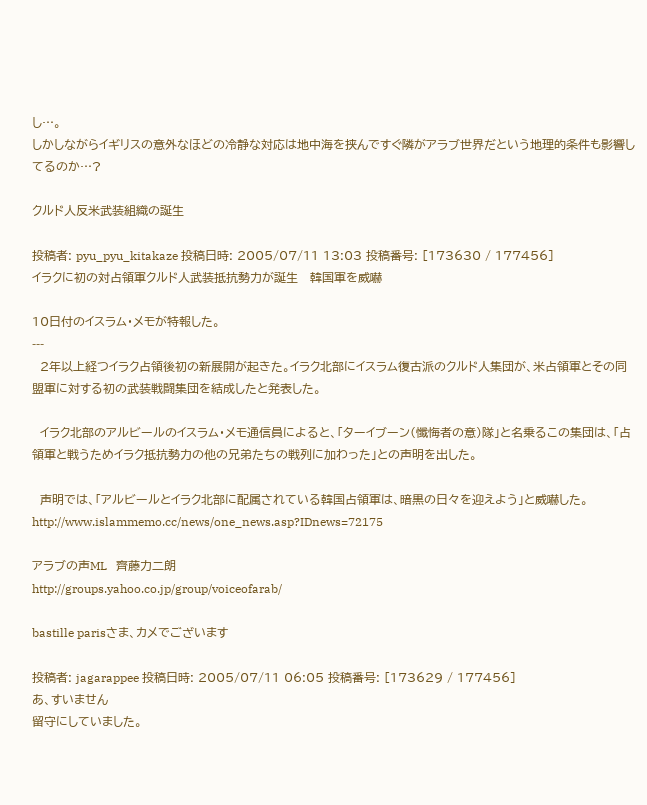し…。
しかしながらイギリスの意外なほどの冷静な対応は地中海を挟んですぐ隣がアラブ世界だという地理的条件も影響してるのか…?

クルド人反米武装組織の誕生

投稿者: pyu_pyu_kitakaze 投稿日時: 2005/07/11 13:03 投稿番号: [173630 / 177456]
イラクに初の対占領軍クルド人武装抵抗勢力が誕生   韓国軍を威嚇

10日付のイスラム・メモが特報した。
---
  2年以上経つイラク占領後初の新展開が起きた。イラク北部にイスラム復古派のクルド人集団が、米占領軍とその同盟軍に対する初の武装戦闘集団を結成したと発表した。

  イラク北部のアルビールのイスラム・メモ通信員によると、「ターイブーン(懺悔者の意)隊」と名乗るこの集団は、「占領軍と戦うためイラク抵抗勢力の他の兄弟たちの戦列に加わった」との声明を出した。

  声明では、「アルビールとイラク北部に配属されている韓国占領軍は、暗黒の日々を迎えよう」と威嚇した。
http://www.islammemo.cc/news/one_news.asp?IDnews=72175

アラブの声ML   齊藤力二朗
http://groups.yahoo.co.jp/group/voiceofarab/

bastille parisさま、カメでございます

投稿者: jagarappee 投稿日時: 2005/07/11 06:05 投稿番号: [173629 / 177456]
あ、すいません
留守にしていました。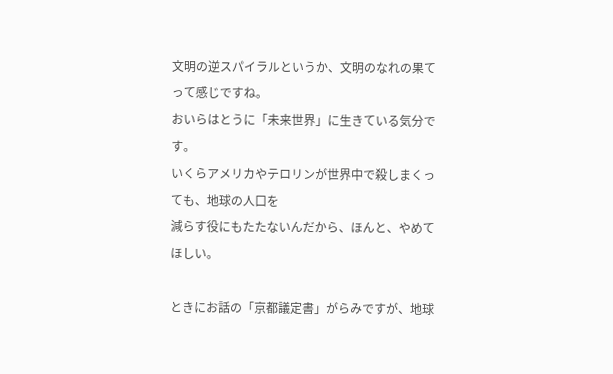文明の逆スパイラルというか、文明のなれの果てって感じですね。
おいらはとうに「未来世界」に生きている気分です。
いくらアメリカやテロリンが世界中で殺しまくっても、地球の人口を
減らす役にもたたないんだから、ほんと、やめてほしい。

ときにお話の「京都議定書」がらみですが、地球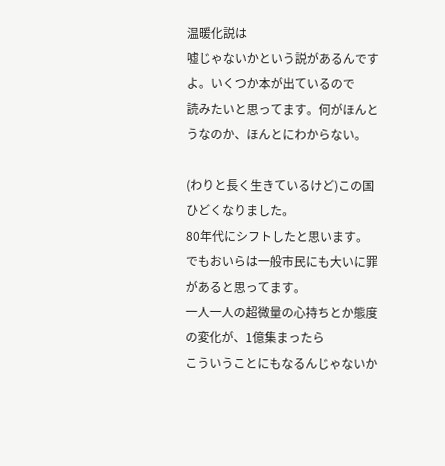温暖化説は
嘘じゃないかという説があるんですよ。いくつか本が出ているので
読みたいと思ってます。何がほんとうなのか、ほんとにわからない。

(わりと長く生きているけど)この国ひどくなりました。
80年代にシフトしたと思います。
でもおいらは一般市民にも大いに罪があると思ってます。
一人一人の超微量の心持ちとか態度の変化が、1億集まったら
こういうことにもなるんじゃないか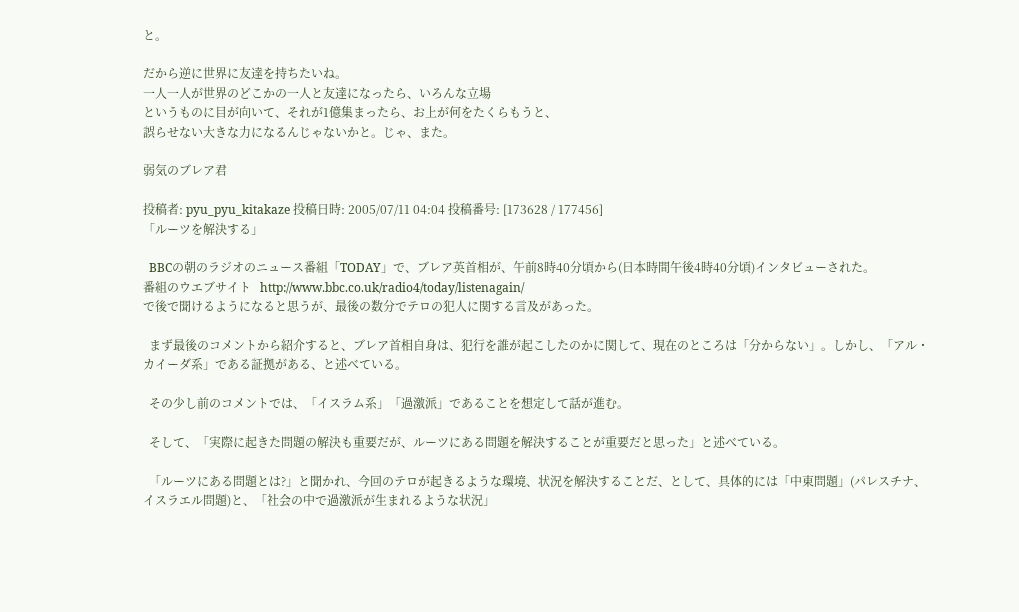と。

だから逆に世界に友達を持ちたいね。
一人一人が世界のどこかの一人と友達になったら、いろんな立場
というものに目が向いて、それが1億集まったら、お上が何をたくらもうと、
誤らせない大きな力になるんじゃないかと。じゃ、また。

弱気のブレア君

投稿者: pyu_pyu_kitakaze 投稿日時: 2005/07/11 04:04 投稿番号: [173628 / 177456]
「ルーツを解決する」

  BBCの朝のラジオのニュース番組「TODAY」で、ブレア英首相が、午前8時40分頃から(日本時間午後4時40分頃)インタビューされた。
番組のウエブサイト   http://www.bbc.co.uk/radio4/today/listenagain/
で後で聞けるようになると思うが、最後の数分でテロの犯人に関する言及があった。

  まず最後のコメントから紹介すると、ブレア首相自身は、犯行を誰が起こしたのかに関して、現在のところは「分からない」。しかし、「アル・カイーダ系」である証拠がある、と述べている。

  その少し前のコメントでは、「イスラム系」「過激派」であることを想定して話が進む。

  そして、「実際に起きた問題の解決も重要だが、ルーツにある問題を解決することが重要だと思った」と述べている。

  「ルーツにある問題とは?」と聞かれ、今回のテロが起きるような環境、状況を解決することだ、として、具体的には「中東問題」(パレスチナ、イスラエル問題)と、「社会の中で過激派が生まれるような状況」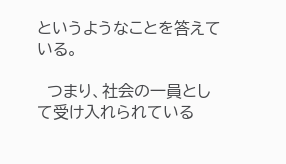というようなことを答えている。

  つまり、社会の一員として受け入れられている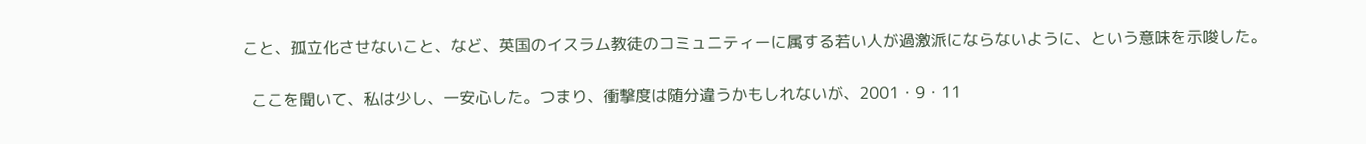こと、孤立化させないこと、など、英国のイスラム教徒のコミュニティーに属する若い人が過激派にならないように、という意味を示唆した。

  ここを聞いて、私は少し、一安心した。つまり、衝撃度は随分違うかもしれないが、2001・9・11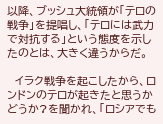以降、ブッシュ大統領が「テロの戦争」を提唱し、「テロには武力で対抗する」という態度を示したのとは、大きく違うからだ。

  イラク戦争を起こしたから、ロンドンのテロが起きたと思うかどうか?を聞かれ、「ロシアでも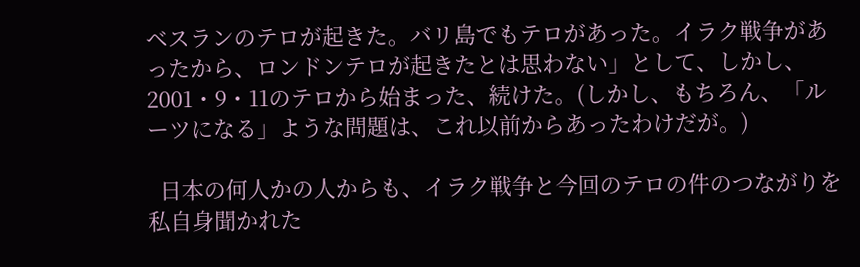ベスランのテロが起きた。バリ島でもテロがあった。イラク戦争があったから、ロンドンテロが起きたとは思わない」として、しかし、2001・9・11のテロから始まった、続けた。(しかし、もちろん、「ルーツになる」ような問題は、これ以前からあったわけだが。)

  日本の何人かの人からも、イラク戦争と今回のテロの件のつながりを私自身聞かれた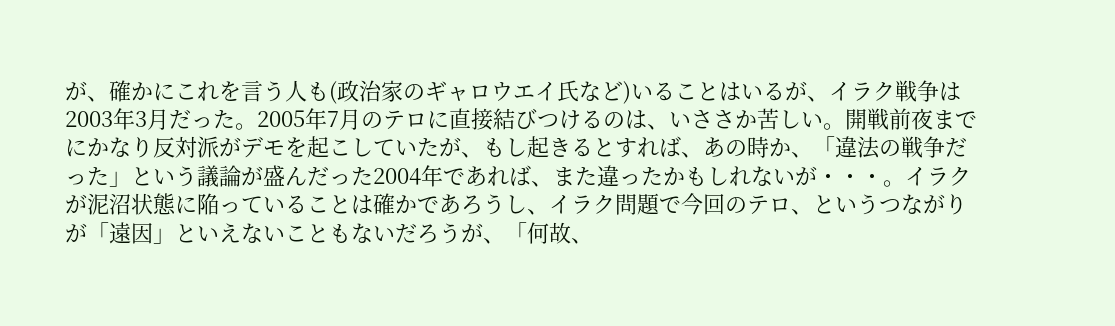が、確かにこれを言う人も(政治家のギャロウエイ氏など)いることはいるが、イラク戦争は2003年3月だった。2005年7月のテロに直接結びつけるのは、いささか苦しい。開戦前夜までにかなり反対派がデモを起こしていたが、もし起きるとすれば、あの時か、「違法の戦争だった」という議論が盛んだった2004年であれば、また違ったかもしれないが・・・。イラクが泥沼状態に陥っていることは確かであろうし、イラク問題で今回のテロ、というつながりが「遠因」といえないこともないだろうが、「何故、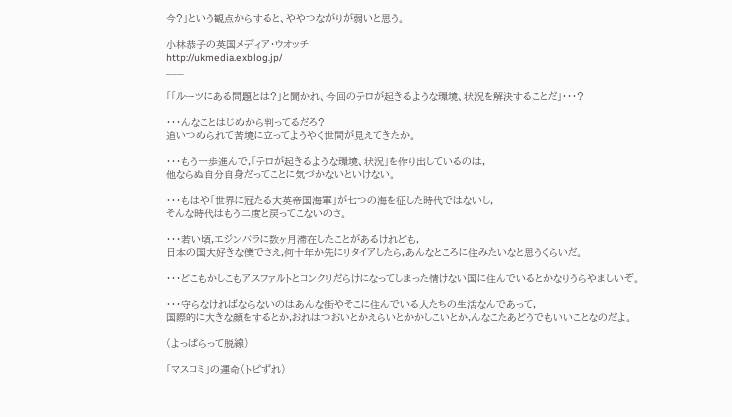今?」という観点からすると、ややつながりが弱いと思う。

小林恭子の英国メディア・ウオッチ
http://ukmedia.exblog.jp/
___

「「ルーツにある問題とは?」と聞かれ、今回のテロが起きるような環境、状況を解決することだ」・・・?

・・・んなことはじめから判ってるだろ?
追いつめられて苦境に立ってようやく世間が見えてきたか。

・・・もう一歩進んで,「テロが起きるような環境、状況」を作り出しているのは,
他ならぬ自分自身だってことに気づかないといけない。

・・・もはや「世界に冠たる大英帝国海軍」が七つの海を征した時代ではないし,
そんな時代はもう二度と戻ってこないのさ。

・・・若い頃,エジンバラに数ヶ月滞在したことがあるけれども,
日本の国大好きな僕でさえ,何十年か先にリタイアしたら,あんなところに住みたいなと思うくらいだ。

・・・どこもかしこもアスファルトとコンクリだらけになってしまった情けない国に住んでいるとかなりうらやましいぞ。

・・・守らなければならないのはあんな街やそこに住んでいる人たちの生活なんであって,
国際的に大きな顔をするとか,おれはつおいとかえらいとかかしこいとか,んなこたあどうでもいいことなのだよ。

(よっぱらって脱線)

「マスコミ」の運命(トピずれ)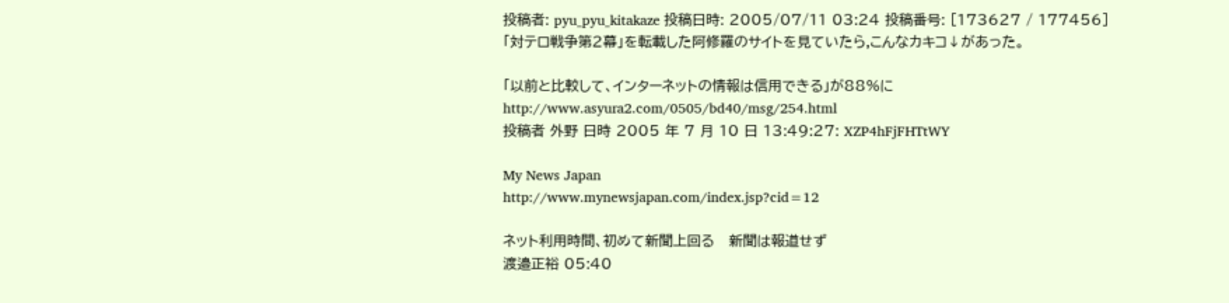投稿者: pyu_pyu_kitakaze 投稿日時: 2005/07/11 03:24 投稿番号: [173627 / 177456]
「対テロ戦争第2幕」を転載した阿修羅のサイトを見ていたら,こんなカキコ↓があった。

「以前と比較して、インターネットの情報は信用できる」が88%に
http://www.asyura2.com/0505/bd40/msg/254.html
投稿者 外野 日時 2005 年 7 月 10 日 13:49:27: XZP4hFjFHTtWY

My News Japan
http://www.mynewsjapan.com/index.jsp?cid=12

ネット利用時間、初めて新聞上回る   新聞は報道せず
渡邉正裕 05:40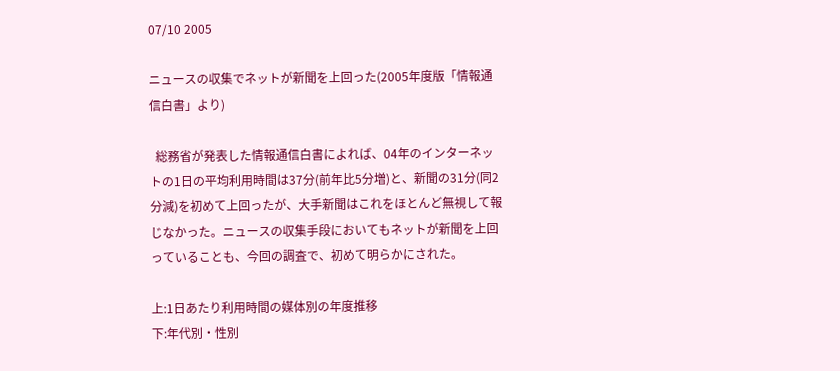07/10 2005

ニュースの収集でネットが新聞を上回った(2005年度版「情報通信白書」より)

  総務省が発表した情報通信白書によれば、04年のインターネットの1日の平均利用時間は37分(前年比5分増)と、新聞の31分(同2分減)を初めて上回ったが、大手新聞はこれをほとんど無視して報じなかった。ニュースの収集手段においてもネットが新聞を上回っていることも、今回の調査で、初めて明らかにされた。

上:1日あたり利用時間の媒体別の年度推移
下:年代別・性別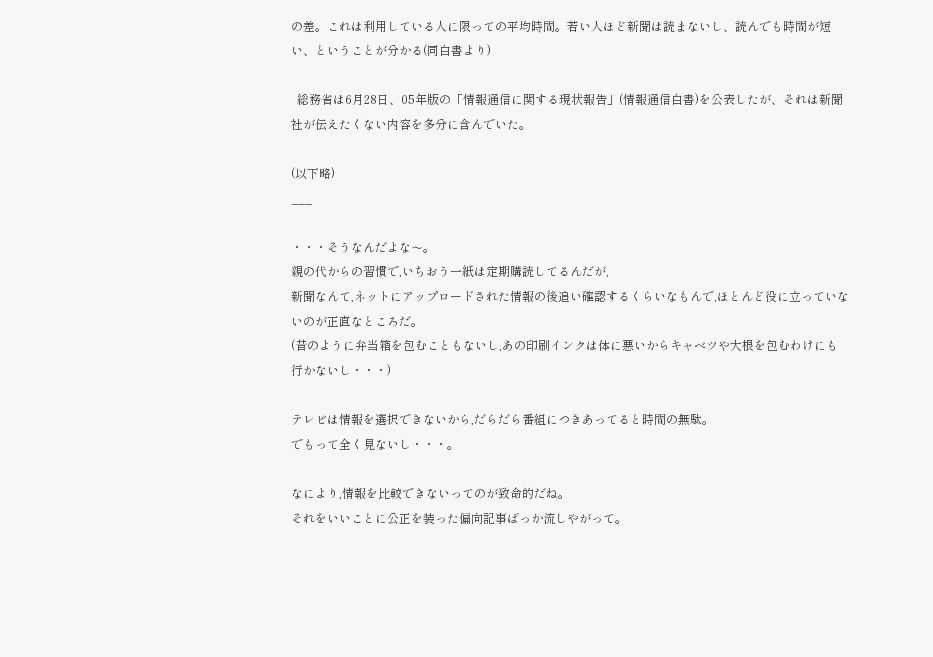の差。これは利用している人に限っての平均時間。若い人ほど新聞は読まないし、読んでも時間が短い、ということが分かる(同白書より)

  総務省は6月28日、05年版の「情報通信に関する現状報告」(情報通信白書)を公表したが、それは新聞社が伝えたくない内容を多分に含んでいた。

(以下略)
___

・・・そうなんだよな〜。
親の代からの習慣で,いちおう一紙は定期購読してるんだが,
新聞なんて,ネットにアップロードされた情報の後追い確認するくらいなもんで,ほとんど役に立っていないのが正直なところだ。
(昔のように弁当箱を包むこともないし,あの印刷インクは体に悪いからキャベツや大根を包むわけにも行かないし・・・)

テレビは情報を選択できないから,だらだら番組につきあってると時間の無駄。
でもって全く見ないし・・・。

なにより,情報を比較できないってのが致命的だね。
それをいいことに公正を装った偏向記事ばっか流しやがって。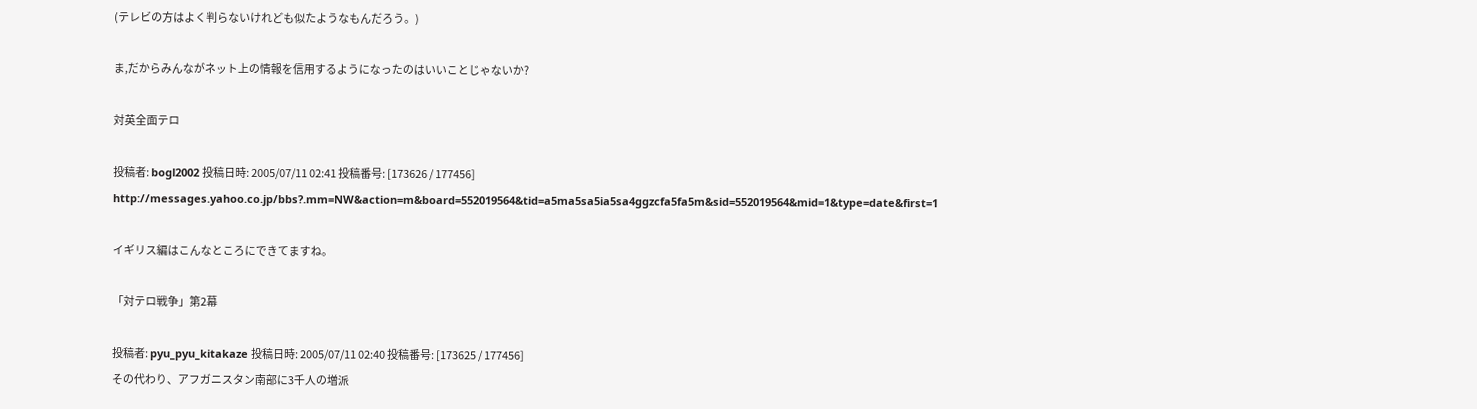(テレビの方はよく判らないけれども似たようなもんだろう。)

ま,だからみんながネット上の情報を信用するようになったのはいいことじゃないか?

対英全面テロ

投稿者: bogl2002 投稿日時: 2005/07/11 02:41 投稿番号: [173626 / 177456]
http://messages.yahoo.co.jp/bbs?.mm=NW&action=m&board=552019564&tid=a5ma5sa5ia5sa4ggzcfa5fa5m&sid=552019564&mid=1&type=date&first=1

イギリス編はこんなところにできてますね。

「対テロ戦争」第2幕

投稿者: pyu_pyu_kitakaze 投稿日時: 2005/07/11 02:40 投稿番号: [173625 / 177456]
その代わり、アフガニスタン南部に3千人の増派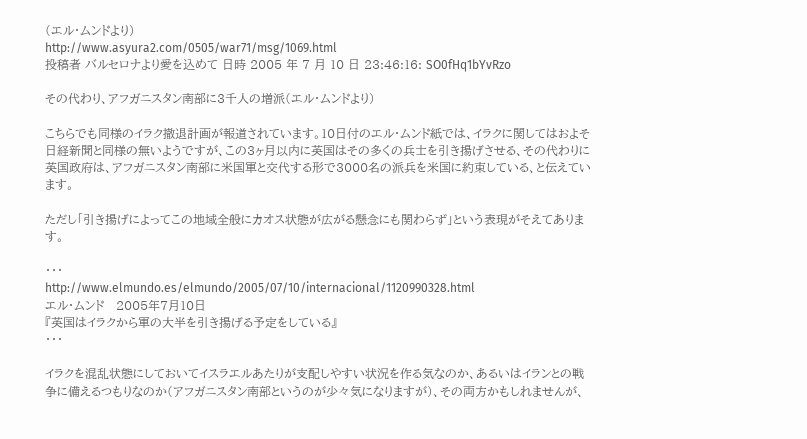(エル・ムンドより)
http://www.asyura2.com/0505/war71/msg/1069.html
投稿者 バルセロナより愛を込めて 日時 2005 年 7 月 10 日 23:46:16: SO0fHq1bYvRzo

その代わり、アフガニスタン南部に3千人の増派(エル・ムンドより)

こちらでも同様のイラク撤退計画が報道されています。10日付のエル・ムンド紙では、イラクに関してはおよそ日経新聞と同様の無いようですが、この3ヶ月以内に英国はその多くの兵士を引き揚げさせる、その代わりに英国政府は、アフガニスタン南部に米国軍と交代する形で3000名の派兵を米国に約束している、と伝えています。

ただし「引き揚げによってこの地域全般にカオス状態が広がる懸念にも関わらず」という表現がそえてあります。

・・・
http://www.elmundo.es/elmundo/2005/07/10/internacional/1120990328.html
エル・ムンド   2005年7月10日
『英国はイラクから軍の大半を引き揚げる予定をしている』
・・・

イラクを混乱状態にしておいてイスラエルあたりが支配しやすい状況を作る気なのか、あるいはイランとの戦争に備えるつもりなのか(アフガニスタン南部というのが少々気になりますが)、その両方かもしれませんが、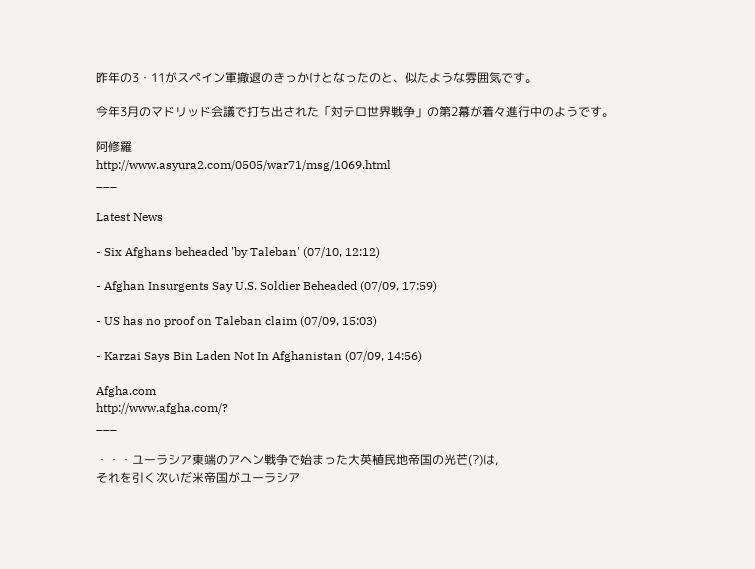昨年の3・11がスペイン軍撤退のきっかけとなったのと、似たような雰囲気です。

今年3月のマドリッド会議で打ち出された「対テロ世界戦争」の第2幕が着々進行中のようです。

阿修羅
http://www.asyura2.com/0505/war71/msg/1069.html
___

Latest News

- Six Afghans beheaded 'by Taleban' (07/10, 12:12)

- Afghan Insurgents Say U.S. Soldier Beheaded (07/09, 17:59)

- US has no proof on Taleban claim (07/09, 15:03)

- Karzai Says Bin Laden Not In Afghanistan (07/09, 14:56)

Afgha.com
http://www.afgha.com/?
___

・・・ユーラシア東端のアヘン戦争で始まった大英植民地帝国の光芒(?)は,
それを引く次いだ米帝国がユーラシア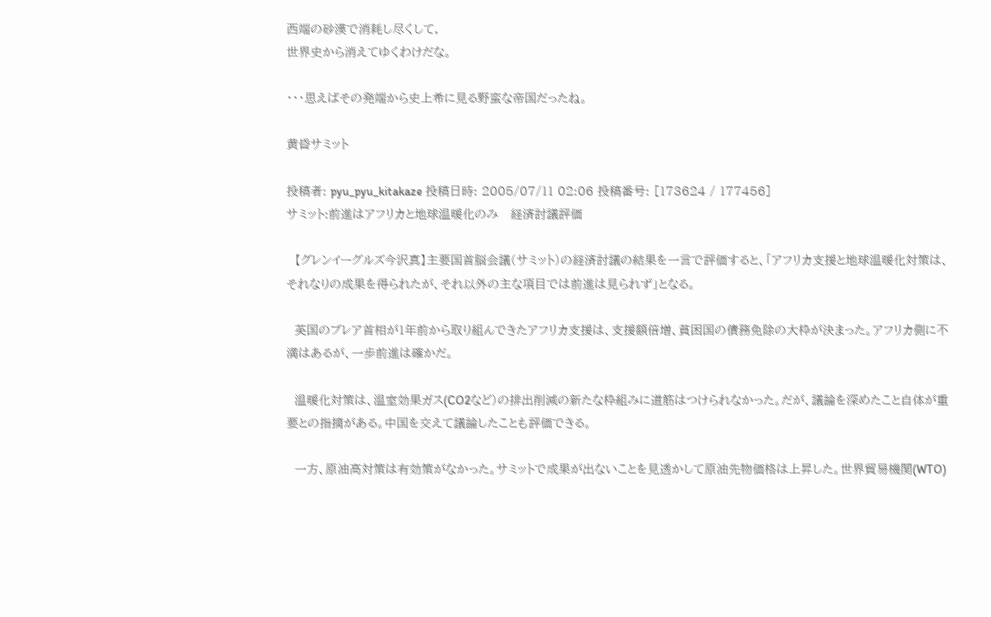西端の砂漠で消耗し尽くして,
世界史から消えてゆくわけだな。

・・・思えばその発端から史上希に見る野蛮な帝国だったね。

黄昏サミット

投稿者: pyu_pyu_kitakaze 投稿日時: 2005/07/11 02:06 投稿番号: [173624 / 177456]
サミット:前進はアフリカと地球温暖化のみ   経済討議評価

  【グレンイーグルズ今沢真】主要国首脳会議(サミット)の経済討議の結果を一言で評価すると、「アフリカ支援と地球温暖化対策は、それなりの成果を得られたが、それ以外の主な項目では前進は見られず」となる。

  英国のブレア首相が1年前から取り組んできたアフリカ支援は、支援額倍増、貧困国の債務免除の大枠が決まった。アフリカ側に不満はあるが、一歩前進は確かだ。

  温暖化対策は、温室効果ガス(CO2など)の排出削減の新たな枠組みに道筋はつけられなかった。だが、議論を深めたこと自体が重要との指摘がある。中国を交えて議論したことも評価できる。

  一方、原油高対策は有効策がなかった。サミットで成果が出ないことを見透かして原油先物価格は上昇した。世界貿易機関(WTO)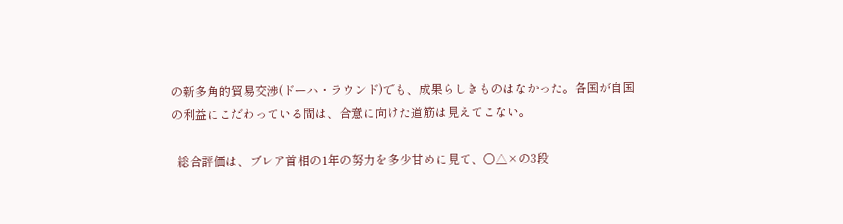の新多角的貿易交渉(ドーハ・ラウンド)でも、成果らしきものはなかった。各国が自国の利益にこだわっている間は、合意に向けた道筋は見えてこない。

  総合評価は、ブレア首相の1年の努力を多少甘めに見て、○△×の3段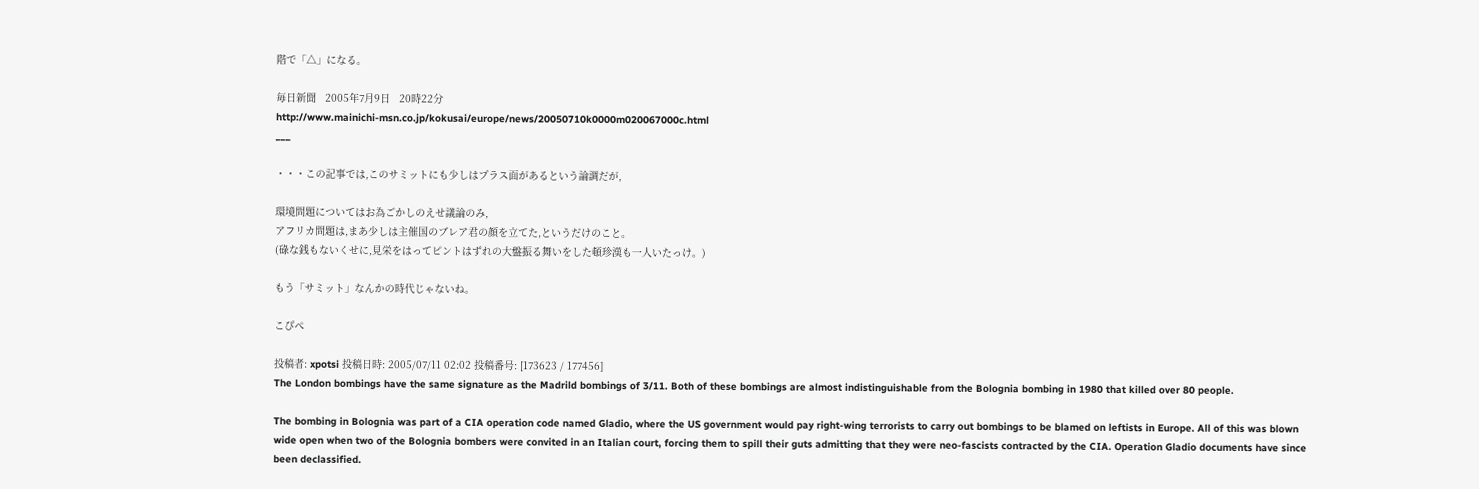階で「△」になる。

毎日新聞   2005年7月9日   20時22分
http://www.mainichi-msn.co.jp/kokusai/europe/news/20050710k0000m020067000c.html
___

・・・この記事では,このサミットにも少しはプラス面があるという論調だが,

環境問題についてはお為ごかしのえせ議論のみ,
アフリカ問題は,まあ少しは主催国のブレア君の顔を立てた,というだけのこと。
(碌な銭もないくせに,見栄をはってピントはずれの大盤振る舞いをした頓珍漢も一人いたっけ。)

もう「サミット」なんかの時代じゃないね。

こぴぺ

投稿者: xpotsi 投稿日時: 2005/07/11 02:02 投稿番号: [173623 / 177456]
The London bombings have the same signature as the Madrild bombings of 3/11. Both of these bombings are almost indistinguishable from the Bolognia bombing in 1980 that killed over 80 people.

The bombing in Bolognia was part of a CIA operation code named Gladio, where the US government would pay right-wing terrorists to carry out bombings to be blamed on leftists in Europe. All of this was blown wide open when two of the Bolognia bombers were convited in an Italian court, forcing them to spill their guts admitting that they were neo-fascists contracted by the CIA. Operation Gladio documents have since been declassified.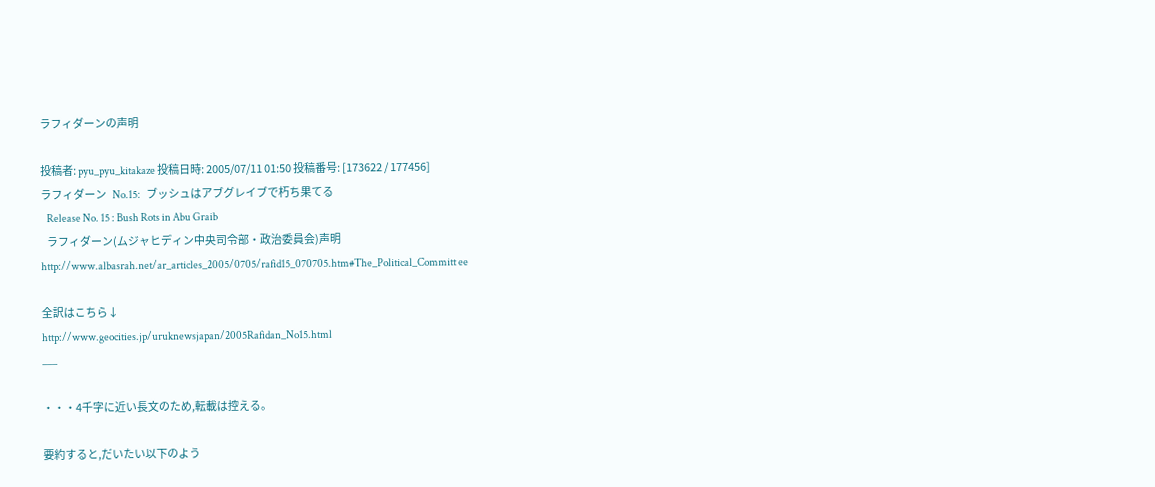ラフィダーンの声明

投稿者: pyu_pyu_kitakaze 投稿日時: 2005/07/11 01:50 投稿番号: [173622 / 177456]
ラフィダーン   No.15:   ブッシュはアブグレイブで朽ち果てる
   Release No. 15 : Bush Rots in Abu Graib
   ラフィダーン(ムジャヒディン中央司令部・政治委員会)声明
http://www.albasrah.net/ar_articles_2005/0705/rafid15_070705.htm#The_Political_Committ ee

全訳はこちら↓
http://www.geocities.jp/uruknewsjapan/2005Rafidan_No15.html
___

・・・4千字に近い長文のため,転載は控える。

要約すると,だいたい以下のよう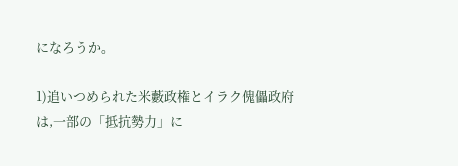になろうか。

1)追いつめられた米藪政権とイラク傀儡政府は,一部の「抵抗勢力」に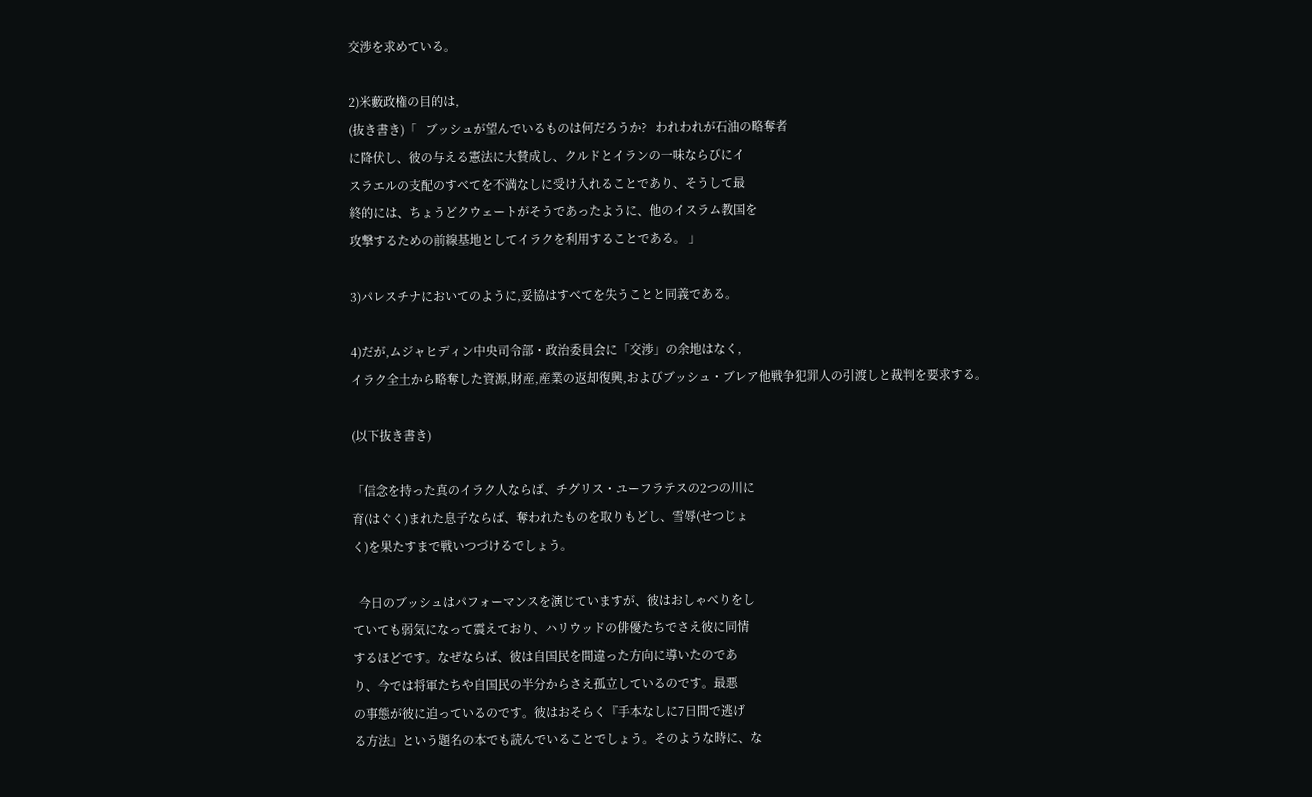交渉を求めている。

2)米藪政権の目的は,
(抜き書き)「   ブッシュが望んでいるものは何だろうか?   われわれが石油の略奪者
に降伏し、彼の与える憲法に大賛成し、クルドとイランの一味ならびにイ
スラエルの支配のすべてを不満なしに受け入れることであり、そうして最
終的には、ちょうどクウェートがそうであったように、他のイスラム教国を
攻撃するための前線基地としてイラクを利用することである。 」

3)パレスチナにおいてのように,妥協はすべてを失うことと同義である。

4)だが,ムジャヒディン中央司令部・政治委員会に「交渉」の余地はなく,
イラク全土から略奪した資源,財産,産業の返却復興,およびブッシュ・ブレア他戦争犯罪人の引渡しと裁判を要求する。

(以下抜き書き)

「信念を持った真のイラク人ならば、チグリス・ユーフラテスの2つの川に
育(はぐく)まれた息子ならば、奪われたものを取りもどし、雪辱(せつじょ
く)を果たすまで戦いつづけるでしょう。

  今日のブッシュはパフォーマンスを演じていますが、彼はおしゃべりをし
ていても弱気になって震えており、ハリウッドの俳優たちでさえ彼に同情
するほどです。なぜならば、彼は自国民を間違った方向に導いたのであ
り、今では将軍たちや自国民の半分からさえ孤立しているのです。最悪
の事態が彼に迫っているのです。彼はおそらく『手本なしに7日間で逃げ
る方法』という題名の本でも読んでいることでしょう。そのような時に、な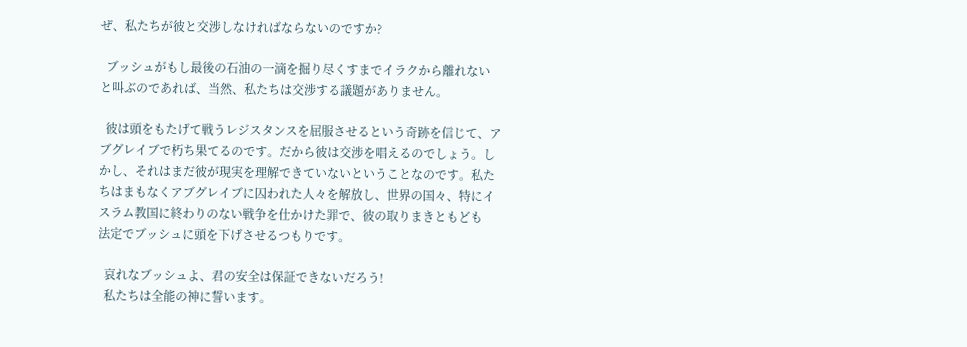ぜ、私たちが彼と交渉しなければならないのですか?

  ブッシュがもし最後の石油の一滴を掘り尽くすまでイラクから離れない
と叫ぶのであれば、当然、私たちは交渉する議題がありません。

  彼は頭をもたげて戦うレジスタンスを屈服させるという奇跡を信じて、ア
ブグレイブで朽ち果てるのです。だから彼は交渉を唱えるのでしょう。し
かし、それはまだ彼が現実を理解できていないということなのです。私た
ちはまもなくアブグレイブに囚われた人々を解放し、世界の国々、特にイ
スラム教国に終わりのない戦争を仕かけた罪で、彼の取りまきともども
法定でブッシュに頭を下げさせるつもりです。

  哀れなブッシュよ、君の安全は保証できないだろう!
  私たちは全能の神に誓います。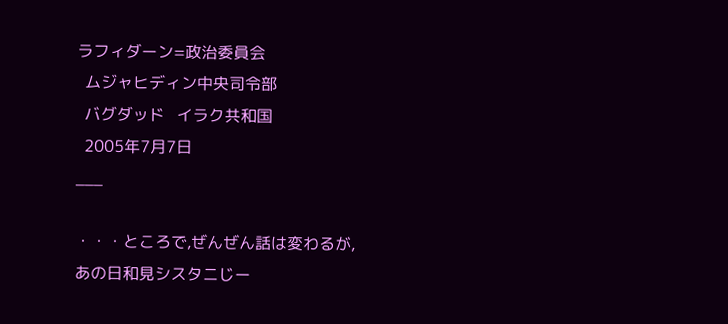ラフィダーン=政治委員会
  ムジャヒディン中央司令部
  バグダッド   イラク共和国
  2005年7月7日
___

・・・ところで,ぜんぜん話は変わるが,
あの日和見シスタニじー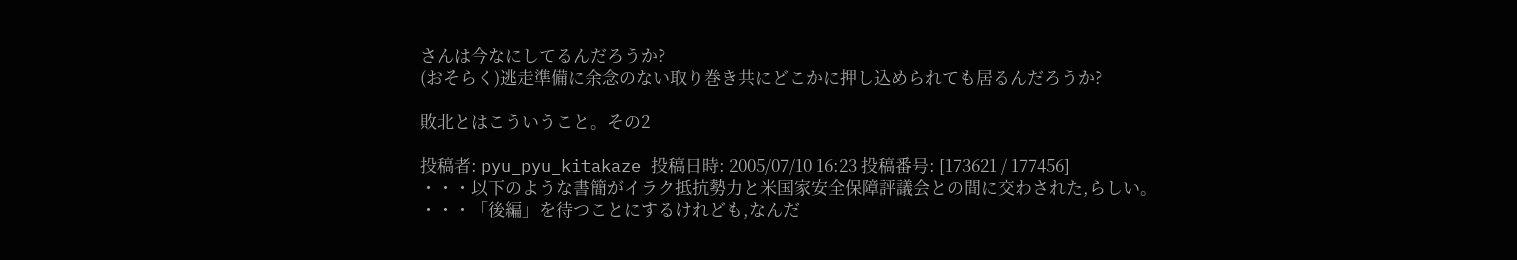さんは今なにしてるんだろうか?
(おそらく)逃走準備に余念のない取り巻き共にどこかに押し込められても居るんだろうか?

敗北とはこういうこと。その2

投稿者: pyu_pyu_kitakaze 投稿日時: 2005/07/10 16:23 投稿番号: [173621 / 177456]
・・・以下のような書簡がイラク抵抗勢力と米国家安全保障評議会との間に交わされた,らしい。
・・・「後編」を待つことにするけれども,なんだ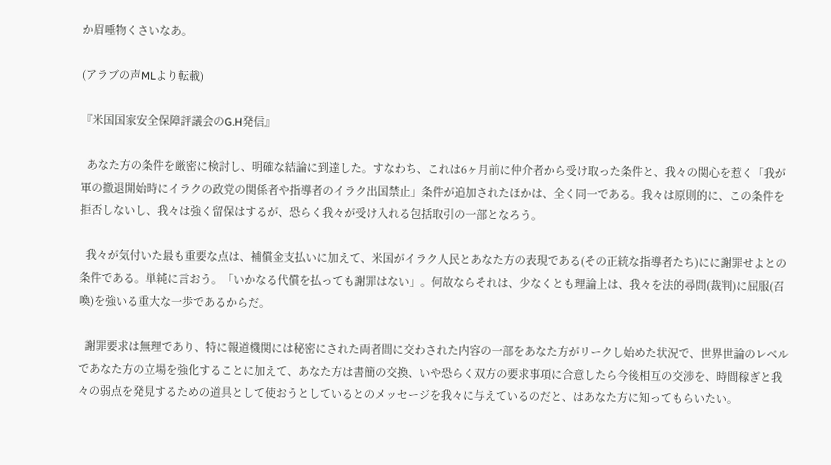か眉唾物くさいなあ。

(アラブの声MLより転載)

『米国国家安全保障評議会のG.H発信』

  あなた方の条件を厳密に検討し、明確な結論に到達した。すなわち、これは6ヶ月前に仲介者から受け取った条件と、我々の関心を惹く「我が軍の撤退開始時にイラクの政党の関係者や指導者のイラク出国禁止」条件が追加されたほかは、全く同一である。我々は原則的に、この条件を拒否しないし、我々は強く留保はするが、恐らく我々が受け入れる包括取引の一部となろう。

  我々が気付いた最も重要な点は、補償金支払いに加えて、米国がイラク人民とあなた方の表現である(その正統な指導者たち)にに謝罪せよとの条件である。単純に言おう。「いかなる代償を払っても謝罪はない」。何故ならそれは、少なくとも理論上は、我々を法的尋問(裁判)に屈服(召喚)を強いる重大な一歩であるからだ。

  謝罪要求は無理であり、特に報道機関には秘密にされた両者間に交わされた内容の一部をあなた方がリークし始めた状況で、世界世論のレベルであなた方の立場を強化することに加えて、あなた方は書簡の交換、いや恐らく双方の要求事項に合意したら今後相互の交渉を、時間稼ぎと我々の弱点を発見するための道具として使おうとしているとのメッセージを我々に与えているのだと、はあなた方に知ってもらいたい。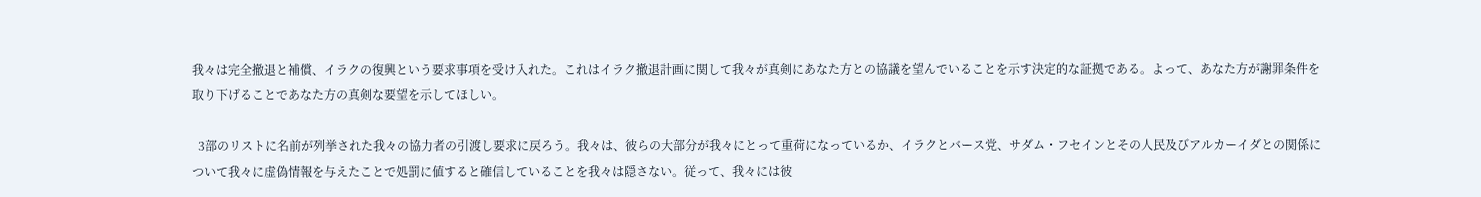我々は完全撤退と補償、イラクの復興という要求事項を受け入れた。これはイラク撤退計画に関して我々が真剣にあなた方との協議を望んでいることを示す決定的な証拠である。よって、あなた方が謝罪条件を取り下げることであなた方の真剣な要望を示してほしい。

  3部のリストに名前が列挙された我々の協力者の引渡し要求に戻ろう。我々は、彼らの大部分が我々にとって重荷になっているか、イラクとバース党、サダム・フセインとその人民及びアルカーイダとの関係について我々に虚偽情報を与えたことで処罰に値すると確信していることを我々は隠さない。従って、我々には彼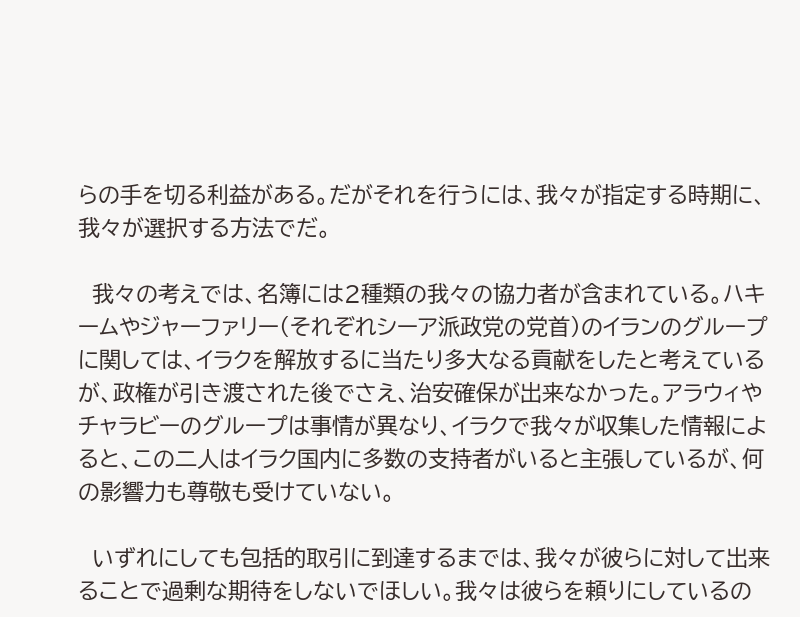らの手を切る利益がある。だがそれを行うには、我々が指定する時期に、我々が選択する方法でだ。

  我々の考えでは、名簿には2種類の我々の協力者が含まれている。ハキームやジャーファリー(それぞれシーア派政党の党首)のイランのグループに関しては、イラクを解放するに当たり多大なる貢献をしたと考えているが、政権が引き渡された後でさえ、治安確保が出来なかった。アラウィやチャラビーのグループは事情が異なり、イラクで我々が収集した情報によると、この二人はイラク国内に多数の支持者がいると主張しているが、何の影響力も尊敬も受けていない。

  いずれにしても包括的取引に到達するまでは、我々が彼らに対して出来ることで過剰な期待をしないでほしい。我々は彼らを頼りにしているの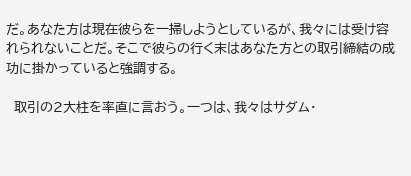だ。あなた方は現在彼らを一掃しようとしているが、我々には受け容れられないことだ。そこで彼らの行く末はあなた方との取引締結の成功に掛かっていると強調する。

  取引の2大柱を率直に言おう。一つは、我々はサダム・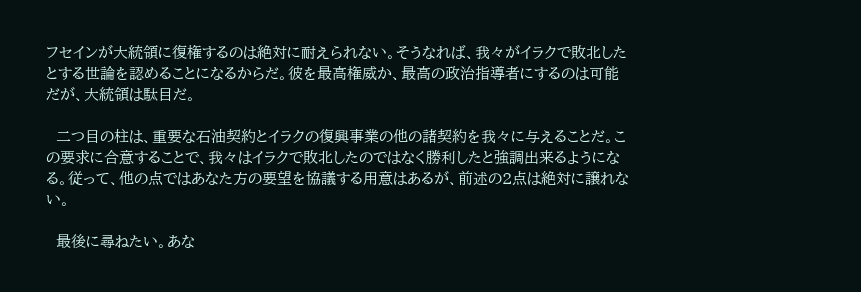フセインが大統領に復権するのは絶対に耐えられない。そうなれば、我々がイラクで敗北したとする世論を認めることになるからだ。彼を最高権威か、最高の政治指導者にするのは可能だが、大統領は駄目だ。

  二つ目の柱は、重要な石油契約とイラクの復興事業の他の諸契約を我々に与えることだ。この要求に合意することで、我々はイラクで敗北したのではなく勝利したと強調出来るようになる。従って、他の点ではあなた方の要望を協議する用意はあるが、前述の2点は絶対に譲れない。

  最後に尋ねたい。あな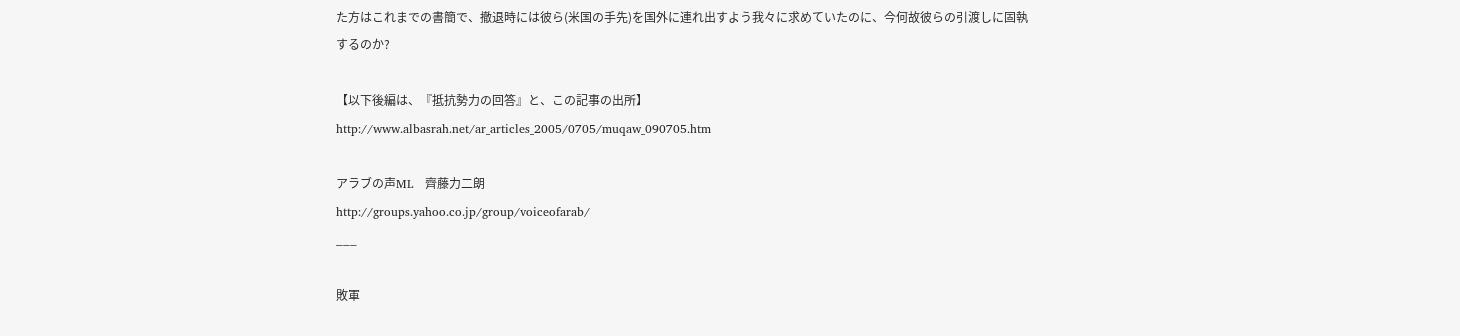た方はこれまでの書簡で、撤退時には彼ら(米国の手先)を国外に連れ出すよう我々に求めていたのに、今何故彼らの引渡しに固執するのか?

【以下後編は、『抵抗勢力の回答』と、この記事の出所】
http://www.albasrah.net/ar_articles_2005/0705/muqaw_090705.htm

アラブの声ML   齊藤力二朗
http://groups.yahoo.co.jp/group/voiceofarab/
___

敗軍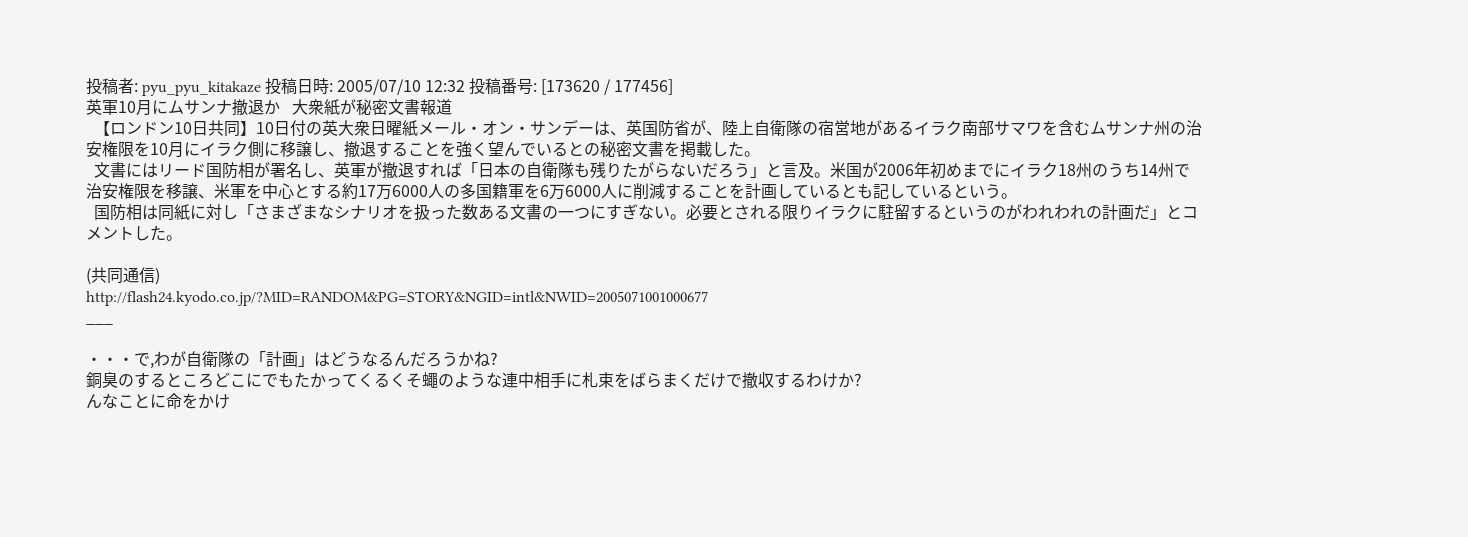投稿者: pyu_pyu_kitakaze 投稿日時: 2005/07/10 12:32 投稿番号: [173620 / 177456]
英軍10月にムサンナ撤退か   大衆紙が秘密文書報道
  【ロンドン10日共同】10日付の英大衆日曜紙メール・オン・サンデーは、英国防省が、陸上自衛隊の宿営地があるイラク南部サマワを含むムサンナ州の治安権限を10月にイラク側に移譲し、撤退することを強く望んでいるとの秘密文書を掲載した。
  文書にはリード国防相が署名し、英軍が撤退すれば「日本の自衛隊も残りたがらないだろう」と言及。米国が2006年初めまでにイラク18州のうち14州で治安権限を移譲、米軍を中心とする約17万6000人の多国籍軍を6万6000人に削減することを計画しているとも記しているという。
  国防相は同紙に対し「さまざまなシナリオを扱った数ある文書の一つにすぎない。必要とされる限りイラクに駐留するというのがわれわれの計画だ」とコメントした。

(共同通信)
http://flash24.kyodo.co.jp/?MID=RANDOM&PG=STORY&NGID=intl&NWID=2005071001000677
___

・・・で,わが自衛隊の「計画」はどうなるんだろうかね?
銅臭のするところどこにでもたかってくるくそ蠅のような連中相手に札束をばらまくだけで撤収するわけか?
んなことに命をかけ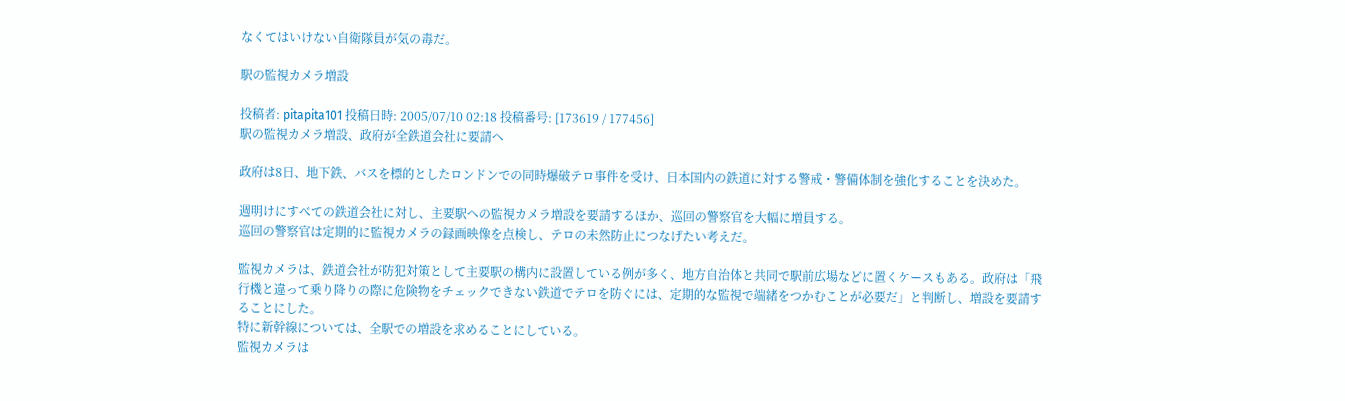なくてはいけない自衛隊員が気の毒だ。

駅の監視カメラ増設

投稿者: pitapita101 投稿日時: 2005/07/10 02:18 投稿番号: [173619 / 177456]
駅の監視カメラ増設、政府が全鉄道会社に要請へ

政府は8日、地下鉄、バスを標的としたロンドンでの同時爆破テロ事件を受け、日本国内の鉄道に対する警戒・警備体制を強化することを決めた。

週明けにすべての鉄道会社に対し、主要駅への監視カメラ増設を要請するほか、巡回の警察官を大幅に増員する。
巡回の警察官は定期的に監視カメラの録画映像を点検し、テロの未然防止につなげたい考えだ。

監視カメラは、鉄道会社が防犯対策として主要駅の構内に設置している例が多く、地方自治体と共同で駅前広場などに置くケースもある。政府は「飛行機と違って乗り降りの際に危険物をチェックできない鉄道でテロを防ぐには、定期的な監視で端緒をつかむことが必要だ」と判断し、増設を要請することにした。
特に新幹線については、全駅での増設を求めることにしている。
監視カメラは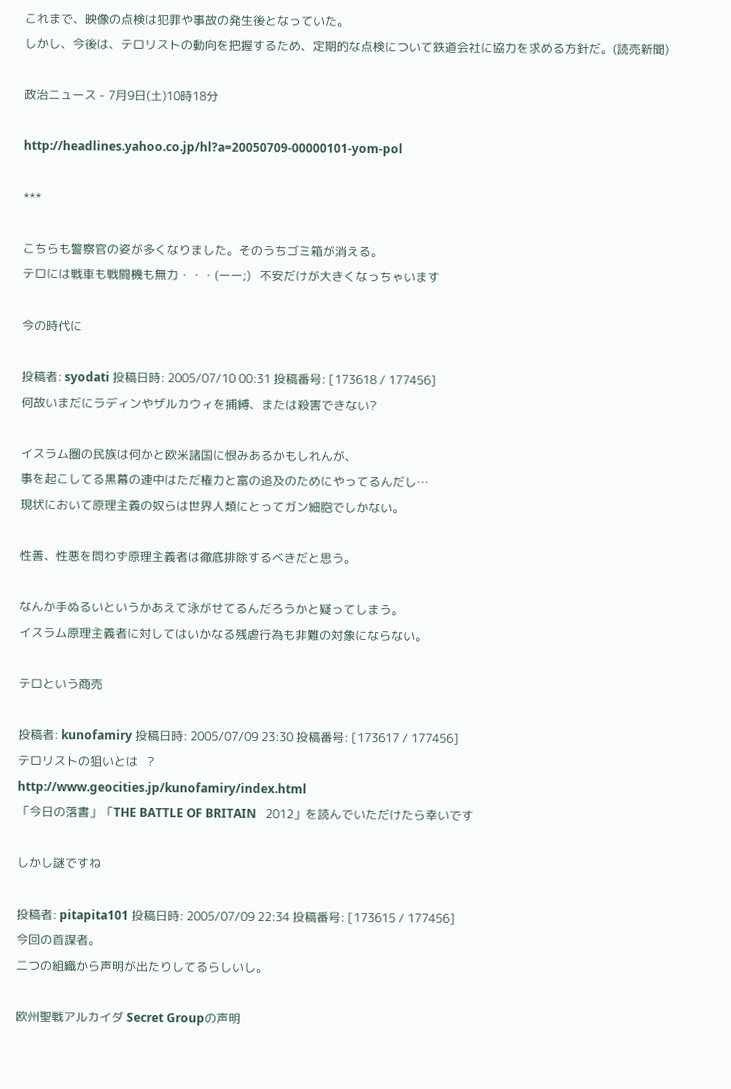これまで、映像の点検は犯罪や事故の発生後となっていた。
しかし、今後は、テロリストの動向を把握するため、定期的な点検について鉄道会社に協力を求める方針だ。(読売新聞)

政治ニュース - 7月9日(土)10時18分

http://headlines.yahoo.co.jp/hl?a=20050709-00000101-yom-pol

***

こちらも警察官の姿が多くなりました。そのうちゴミ箱が消える。
テロには戦車も戦闘機も無力・・・(ーー;)   不安だけが大きくなっちゃいます

今の時代に

投稿者: syodati 投稿日時: 2005/07/10 00:31 投稿番号: [173618 / 177456]
何故いまだにラディンやザルカウィを捕縛、または殺害できない?

イスラム圏の民族は何かと欧米諸国に恨みあるかもしれんが、
事を起こしてる黒幕の連中はただ権力と富の追及のためにやってるんだし…
現状において原理主義の奴らは世界人類にとってガン細胞でしかない。

性善、性悪を問わず原理主義者は徹底排除するべきだと思う。

なんか手ぬるいというかあえて泳がせてるんだろうかと疑ってしまう。
イスラム原理主義者に対してはいかなる残虐行為も非難の対象にならない。

テロという商売

投稿者: kunofamiry 投稿日時: 2005/07/09 23:30 投稿番号: [173617 / 177456]
テロリストの狙いとは   ?
http://www.geocities.jp/kunofamiry/index.html
「今日の落書」「THE BATTLE OF BRITAIN   2012」を読んでいただけたら幸いです

しかし謎ですね

投稿者: pitapita101 投稿日時: 2005/07/09 22:34 投稿番号: [173615 / 177456]
今回の首謀者。
二つの組織から声明が出たりしてるらしいし。

欧州聖戦アルカイダ Secret Groupの声明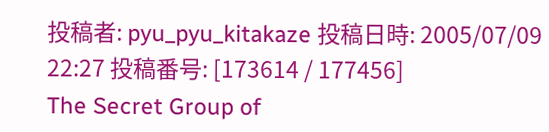投稿者: pyu_pyu_kitakaze 投稿日時: 2005/07/09 22:27 投稿番号: [173614 / 177456]
The Secret Group of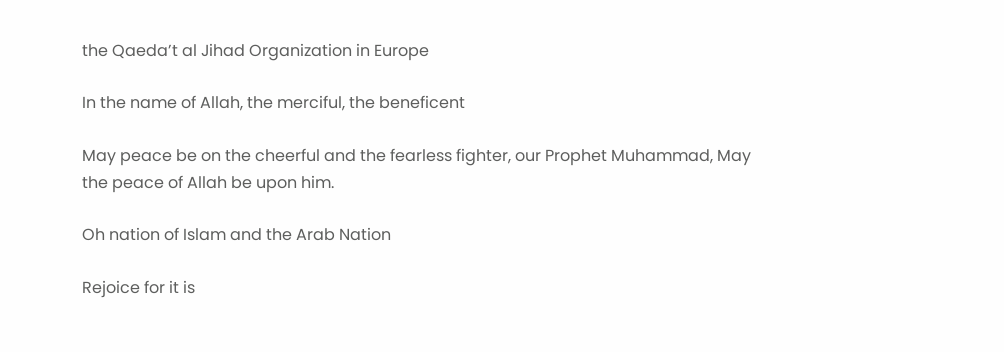the Qaeda’t al Jihad Organization in Europe

In the name of Allah, the merciful, the beneficent

May peace be on the cheerful and the fearless fighter, our Prophet Muhammad, May the peace of Allah be upon him.

Oh nation of Islam and the Arab Nation

Rejoice for it is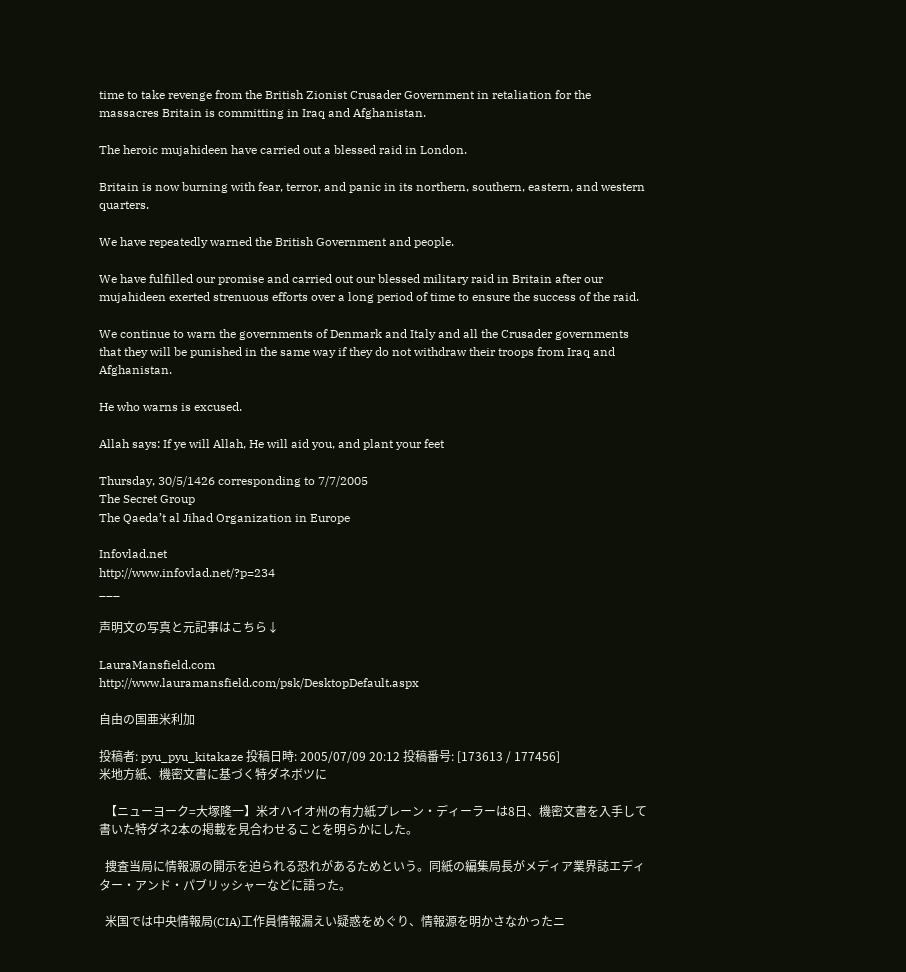time to take revenge from the British Zionist Crusader Government in retaliation for the massacres Britain is committing in Iraq and Afghanistan.

The heroic mujahideen have carried out a blessed raid in London.

Britain is now burning with fear, terror, and panic in its northern, southern, eastern, and western quarters.

We have repeatedly warned the British Government and people.

We have fulfilled our promise and carried out our blessed military raid in Britain after our mujahideen exerted strenuous efforts over a long period of time to ensure the success of the raid.

We continue to warn the governments of Denmark and Italy and all the Crusader governments that they will be punished in the same way if they do not withdraw their troops from Iraq and Afghanistan.

He who warns is excused.

Allah says: If ye will Allah, He will aid you, and plant your feet

Thursday, 30/5/1426 corresponding to 7/7/2005
The Secret Group
The Qaeda’t al Jihad Organization in Europe

Infovlad.net
http://www.infovlad.net/?p=234
___

声明文の写真と元記事はこちら↓

LauraMansfield.com
http://www.lauramansfield.com/psk/DesktopDefault.aspx

自由の国亜米利加

投稿者: pyu_pyu_kitakaze 投稿日時: 2005/07/09 20:12 投稿番号: [173613 / 177456]
米地方紙、機密文書に基づく特ダネボツに

  【ニューヨーク=大塚隆一】米オハイオ州の有力紙プレーン・ディーラーは8日、機密文書を入手して書いた特ダネ2本の掲載を見合わせることを明らかにした。

  捜査当局に情報源の開示を迫られる恐れがあるためという。同紙の編集局長がメディア業界誌エディター・アンド・パブリッシャーなどに語った。

  米国では中央情報局(CIA)工作員情報漏えい疑惑をめぐり、情報源を明かさなかったニ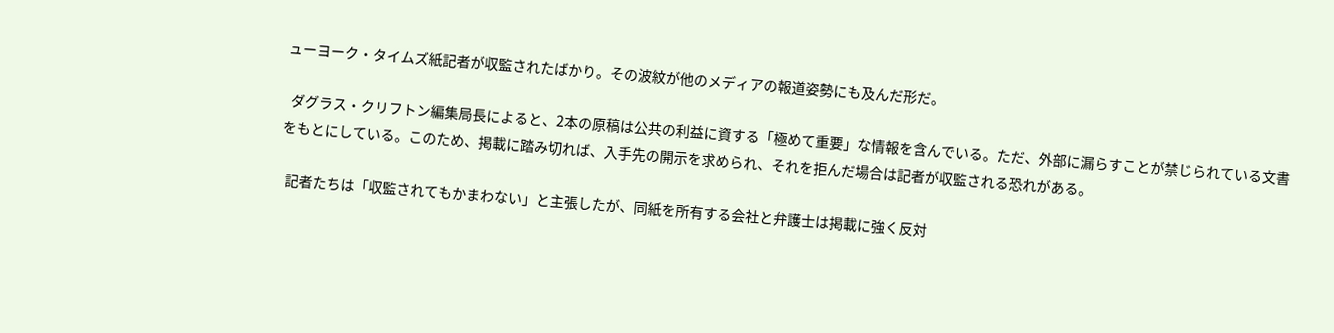ューヨーク・タイムズ紙記者が収監されたばかり。その波紋が他のメディアの報道姿勢にも及んだ形だ。

  ダグラス・クリフトン編集局長によると、2本の原稿は公共の利益に資する「極めて重要」な情報を含んでいる。ただ、外部に漏らすことが禁じられている文書をもとにしている。このため、掲載に踏み切れば、入手先の開示を求められ、それを拒んだ場合は記者が収監される恐れがある。

  記者たちは「収監されてもかまわない」と主張したが、同紙を所有する会社と弁護士は掲載に強く反対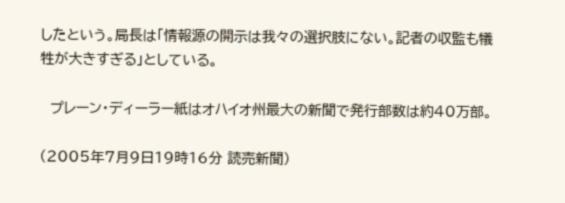したという。局長は「情報源の開示は我々の選択肢にない。記者の収監も犠牲が大きすぎる」としている。

  プレーン・ディーラー紙はオハイオ州最大の新聞で発行部数は約40万部。

(2005年7月9日19時16分 読売新聞)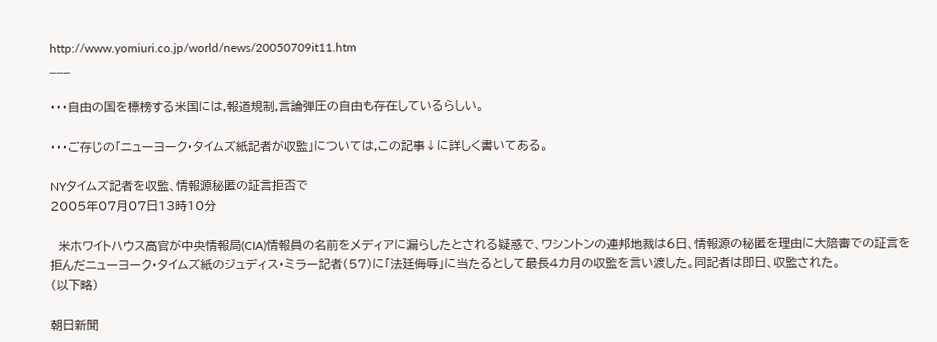http://www.yomiuri.co.jp/world/news/20050709it11.htm
___

・・・自由の国を標榜する米国には,報道規制,言論弾圧の自由も存在しているらしい。

・・・ご存じの「ニューヨーク・タイムズ紙記者が収監」については,この記事↓に詳しく書いてある。

NYタイムズ記者を収監、情報源秘匿の証言拒否で
2005年07月07日13時10分

  米ホワイトハウス高官が中央情報局(CIA)情報員の名前をメディアに漏らしたとされる疑惑で、ワシントンの連邦地裁は6日、情報源の秘匿を理由に大陪審での証言を拒んだニューヨーク・タイムズ紙のジュディス・ミラー記者(57)に「法廷侮辱」に当たるとして最長4カ月の収監を言い渡した。同記者は即日、収監された。
(以下略)

朝日新聞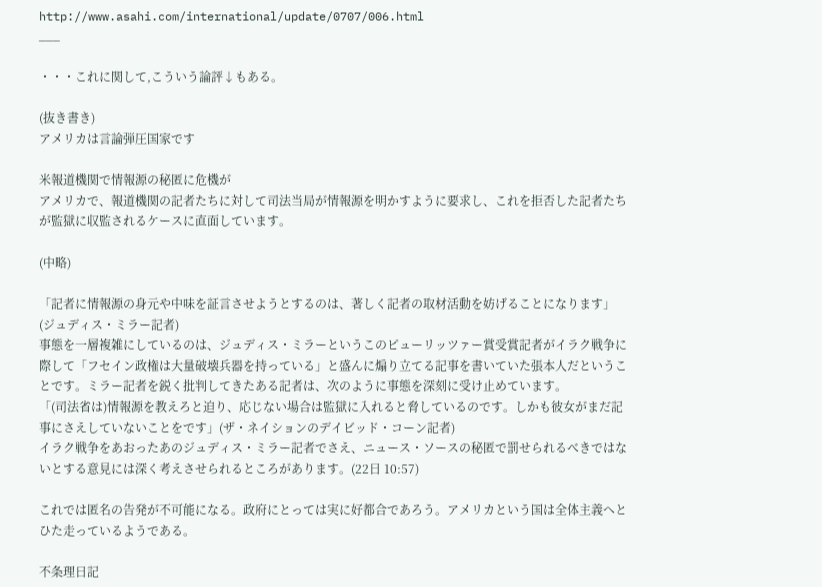http://www.asahi.com/international/update/0707/006.html
___

・・・これに関して,こういう論評↓もある。

(抜き書き)
アメリカは言論弾圧国家です

米報道機関で情報源の秘匿に危機が
アメリカで、報道機関の記者たちに対して司法当局が情報源を明かすように要求し、これを拒否した記者たちが監獄に収監されるケースに直面しています。

(中略)

「記者に情報源の身元や中味を証言させようとするのは、著しく記者の取材活動を妨げることになります」(ジュディス・ミラー記者)
事態を一層複雑にしているのは、ジュディス・ミラーというこのピューリッツァー賞受賞記者がイラク戦争に際して「フセイン政権は大量破壊兵器を持っている」と盛んに煽り立てる記事を書いていた張本人だということです。ミラー記者を鋭く批判してきたある記者は、次のように事態を深刻に受け止めています。
「(司法省は)情報源を教えろと迫り、応じない場合は監獄に入れると脅しているのです。しかも彼女がまだ記事にさえしていないことをです」(ザ・ネイションのデイビッド・コーン記者)
イラク戦争をあおったあのジュディス・ミラー記者でさえ、ニュース・ソースの秘匿で罰せられるべきではないとする意見には深く考えさせられるところがあります。(22日 10:57)

これでは匿名の告発が不可能になる。政府にとっては実に好都合であろう。アメリカという国は全体主義へとひた走っているようである。

不条理日記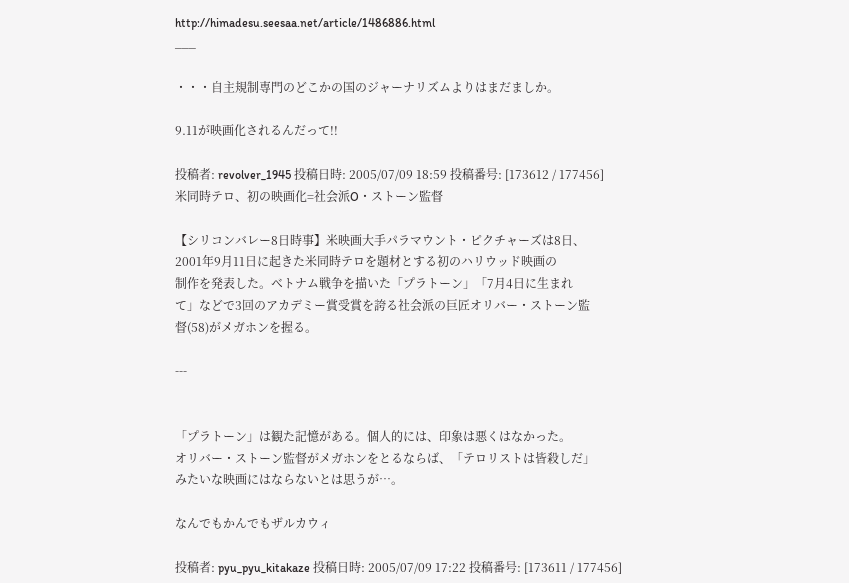http://himadesu.seesaa.net/article/1486886.html
___

・・・自主規制専門のどこかの国のジャーナリズムよりはまだましか。

9.11が映画化されるんだって!!

投稿者: revolver_1945 投稿日時: 2005/07/09 18:59 投稿番号: [173612 / 177456]
米同時テロ、初の映画化=社会派O・ストーン監督

【シリコンバレー8日時事】米映画大手パラマウント・ピクチャーズは8日、
2001年9月11日に起きた米同時テロを題材とする初のハリウッド映画の
制作を発表した。ベトナム戦争を描いた「プラトーン」「7月4日に生まれ
て」などで3回のアカデミー賞受賞を誇る社会派の巨匠オリバー・ストーン監
督(58)がメガホンを握る。

---


「プラトーン」は観た記憶がある。個人的には、印象は悪くはなかった。
オリバー・ストーン監督がメガホンをとるならば、「テロリストは皆殺しだ」
みたいな映画にはならないとは思うが…。

なんでもかんでもザルカウィ

投稿者: pyu_pyu_kitakaze 投稿日時: 2005/07/09 17:22 投稿番号: [173611 / 177456]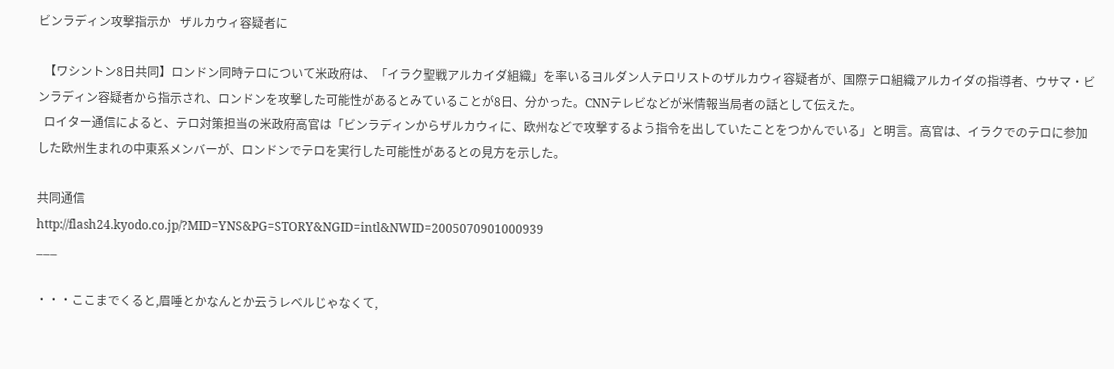ビンラディン攻撃指示か   ザルカウィ容疑者に

  【ワシントン8日共同】ロンドン同時テロについて米政府は、「イラク聖戦アルカイダ組織」を率いるヨルダン人テロリストのザルカウィ容疑者が、国際テロ組織アルカイダの指導者、ウサマ・ビンラディン容疑者から指示され、ロンドンを攻撃した可能性があるとみていることが8日、分かった。CNNテレビなどが米情報当局者の話として伝えた。
  ロイター通信によると、テロ対策担当の米政府高官は「ビンラディンからザルカウィに、欧州などで攻撃するよう指令を出していたことをつかんでいる」と明言。高官は、イラクでのテロに参加した欧州生まれの中東系メンバーが、ロンドンでテロを実行した可能性があるとの見方を示した。

共同通信
http://flash24.kyodo.co.jp/?MID=YNS&PG=STORY&NGID=intl&NWID=2005070901000939
___

・・・ここまでくると,眉唾とかなんとか云うレベルじゃなくて,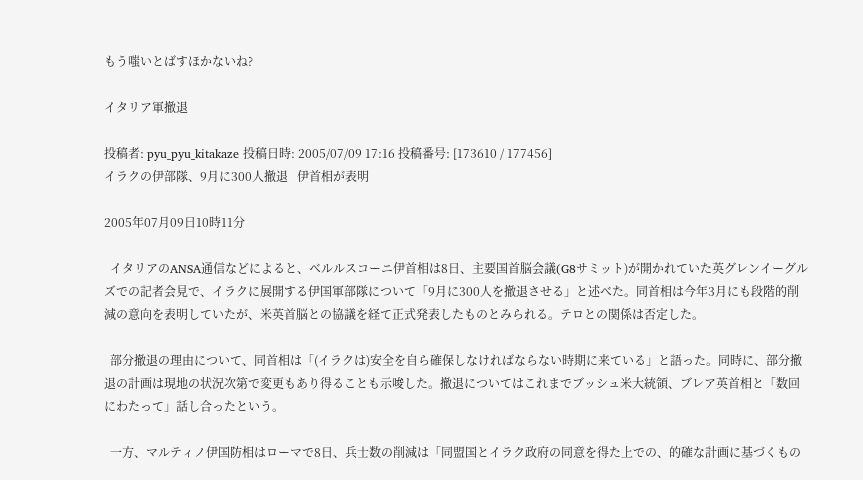もう嗤いとばすほかないね?

イタリア軍撤退

投稿者: pyu_pyu_kitakaze 投稿日時: 2005/07/09 17:16 投稿番号: [173610 / 177456]
イラクの伊部隊、9月に300人撤退   伊首相が表明

2005年07月09日10時11分

  イタリアのANSA通信などによると、ベルルスコーニ伊首相は8日、主要国首脳会議(G8サミット)が開かれていた英グレンイーグルズでの記者会見で、イラクに展開する伊国軍部隊について「9月に300人を撤退させる」と述べた。同首相は今年3月にも段階的削減の意向を表明していたが、米英首脳との協議を経て正式発表したものとみられる。テロとの関係は否定した。

  部分撤退の理由について、同首相は「(イラクは)安全を自ら確保しなければならない時期に来ている」と語った。同時に、部分撤退の計画は現地の状況次第で変更もあり得ることも示唆した。撤退についてはこれまでブッシュ米大統領、ブレア英首相と「数回にわたって」話し合ったという。

  一方、マルティノ伊国防相はローマで8日、兵士数の削減は「同盟国とイラク政府の同意を得た上での、的確な計画に基づくもの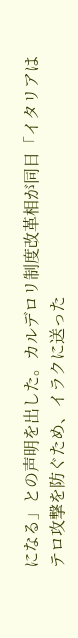になる」との声明を出した。カルデロリ制度改革相が同日「イタリアはテロ攻撃を防ぐため、イラクに送った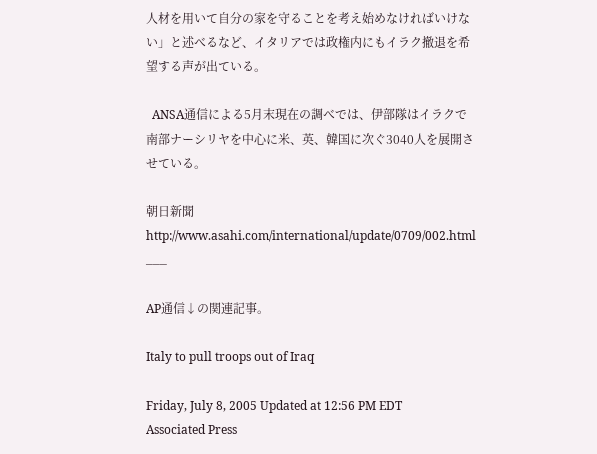人材を用いて自分の家を守ることを考え始めなければいけない」と述べるなど、イタリアでは政権内にもイラク撤退を希望する声が出ている。

  ANSA通信による5月末現在の調べでは、伊部隊はイラクで南部ナーシリヤを中心に米、英、韓国に次ぐ3040人を展開させている。

朝日新聞
http://www.asahi.com/international/update/0709/002.html
___

AP通信↓の関連記事。

Italy to pull troops out of Iraq

Friday, July 8, 2005 Updated at 12:56 PM EDT
Associated Press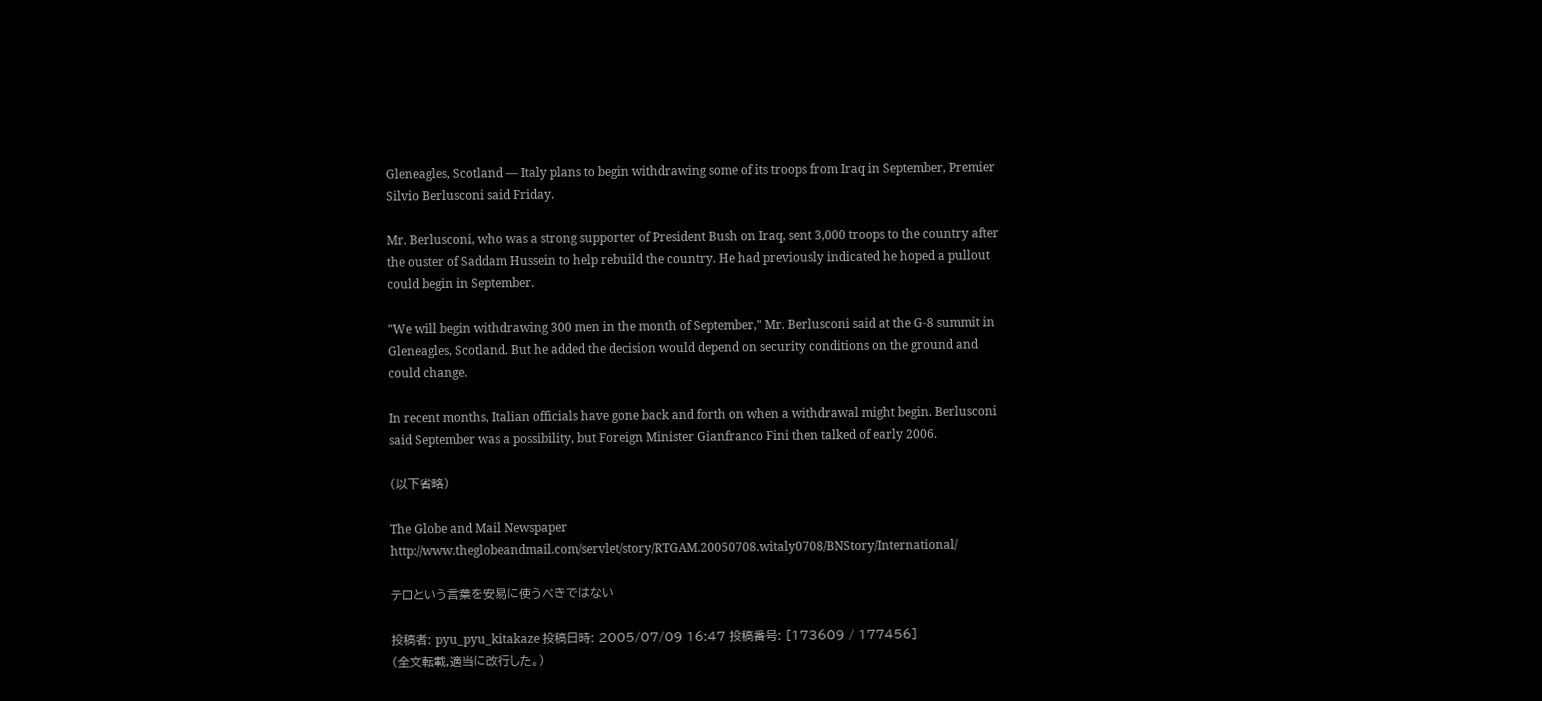Gleneagles, Scotland ― Italy plans to begin withdrawing some of its troops from Iraq in September, Premier Silvio Berlusconi said Friday.

Mr. Berlusconi, who was a strong supporter of President Bush on Iraq, sent 3,000 troops to the country after the ouster of Saddam Hussein to help rebuild the country. He had previously indicated he hoped a pullout could begin in September.

"We will begin withdrawing 300 men in the month of September," Mr. Berlusconi said at the G-8 summit in Gleneagles, Scotland. But he added the decision would depend on security conditions on the ground and could change.

In recent months, Italian officials have gone back and forth on when a withdrawal might begin. Berlusconi said September was a possibility, but Foreign Minister Gianfranco Fini then talked of early 2006.

(以下省略)

The Globe and Mail Newspaper
http://www.theglobeandmail.com/servlet/story/RTGAM.20050708.witaly0708/BNStory/International/

テロという言葉を安易に使うべきではない

投稿者: pyu_pyu_kitakaze 投稿日時: 2005/07/09 16:47 投稿番号: [173609 / 177456]
(全文転載,適当に改行した。)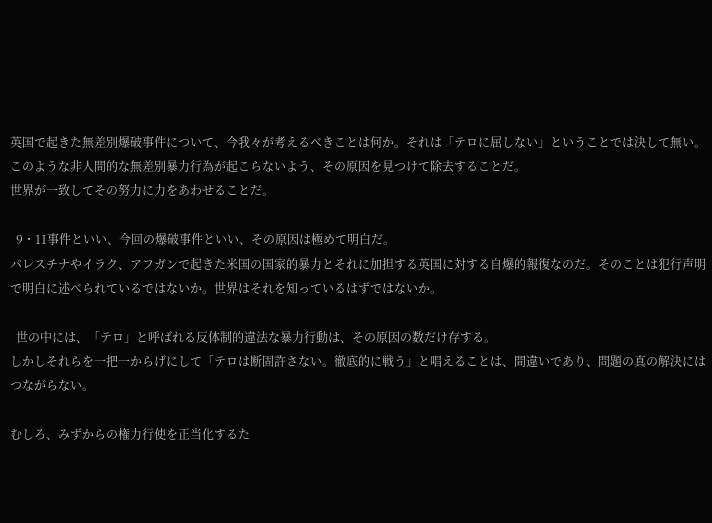英国で起きた無差別爆破事件について、今我々が考えるべきことは何か。それは「テロに屈しない」ということでは決して無い。
このような非人間的な無差別暴力行為が起こらないよう、その原因を見つけて除去することだ。
世界が一致してその努力に力をあわせることだ。

  9・11事件といい、今回の爆破事件といい、その原因は極めて明白だ。
パレスチナやイラク、アフガンで起きた米国の国家的暴力とそれに加担する英国に対する自爆的報復なのだ。そのことは犯行声明で明白に述べられているではないか。世界はそれを知っているはずではないか。

  世の中には、「テロ」と呼ばれる反体制的違法な暴力行動は、その原因の数だけ存する。
しかしそれらを一把一からげにして「テロは断固許さない。徹底的に戦う」と唱えることは、間違いであり、問題の真の解決にはつながらない。

むしろ、みずからの権力行使を正当化するた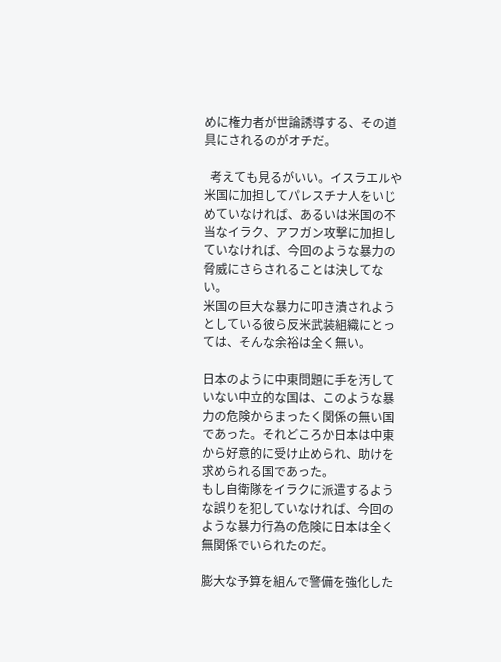めに権力者が世論誘導する、その道具にされるのがオチだ。

  考えても見るがいい。イスラエルや米国に加担してパレスチナ人をいじめていなければ、あるいは米国の不当なイラク、アフガン攻撃に加担していなければ、今回のような暴力の脅威にさらされることは決してない。
米国の巨大な暴力に叩き潰されようとしている彼ら反米武装組織にとっては、そんな余裕は全く無い。

日本のように中東問題に手を汚していない中立的な国は、このような暴力の危険からまったく関係の無い国であった。それどころか日本は中東から好意的に受け止められ、助けを求められる国であった。
もし自衛隊をイラクに派遣するような誤りを犯していなければ、今回のような暴力行為の危険に日本は全く無関係でいられたのだ。

膨大な予算を組んで警備を強化した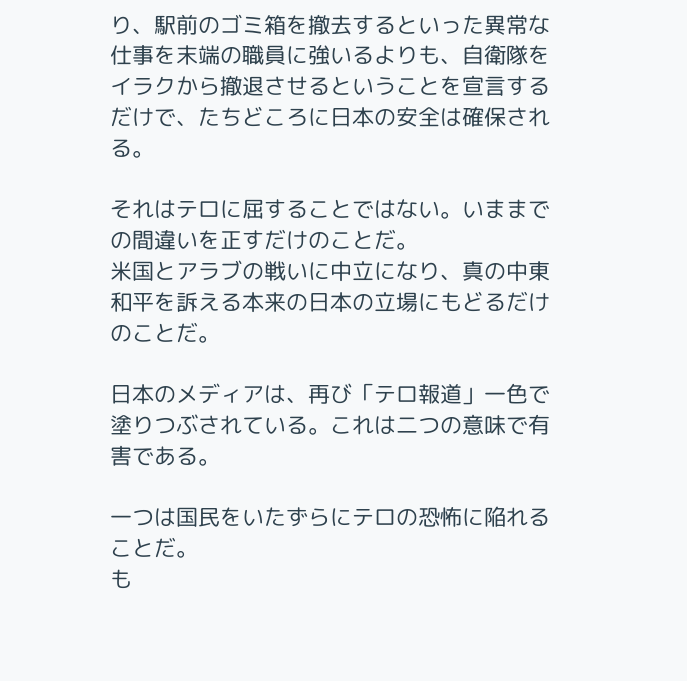り、駅前のゴミ箱を撤去するといった異常な仕事を末端の職員に強いるよりも、自衛隊をイラクから撤退させるということを宣言するだけで、たちどころに日本の安全は確保される。

それはテロに屈することではない。いままでの間違いを正すだけのことだ。
米国とアラブの戦いに中立になり、真の中東和平を訴える本来の日本の立場にもどるだけのことだ。

日本のメディアは、再び「テロ報道」一色で塗りつぶされている。これは二つの意味で有害である。

一つは国民をいたずらにテロの恐怖に陥れることだ。
も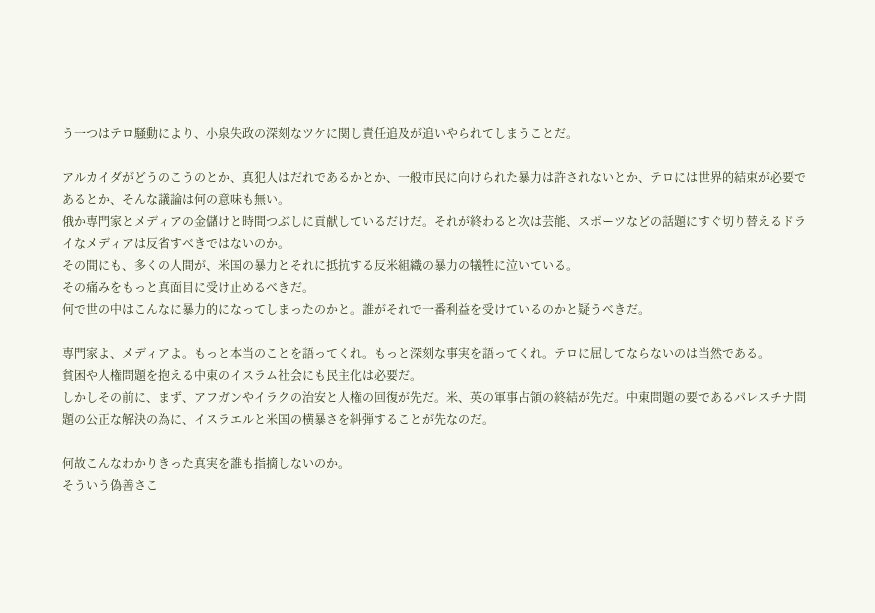う一つはテロ騒動により、小泉失政の深刻なツケに関し責任追及が追いやられてしまうことだ。

アルカイダがどうのこうのとか、真犯人はだれであるかとか、一般市民に向けられた暴力は許されないとか、テロには世界的結束が必要であるとか、そんな議論は何の意味も無い。
俄か専門家とメディアの金儲けと時間つぶしに貢献しているだけだ。それが終わると次は芸能、スポーツなどの話題にすぐ切り替えるドライなメディアは反省すべきではないのか。
その間にも、多くの人間が、米国の暴力とそれに抵抗する反米組織の暴力の犠牲に泣いている。
その痛みをもっと真面目に受け止めるべきだ。
何で世の中はこんなに暴力的になってしまったのかと。誰がそれで一番利益を受けているのかと疑うべきだ。

専門家よ、メディアよ。もっと本当のことを語ってくれ。もっと深刻な事実を語ってくれ。テロに屈してならないのは当然である。
貧困や人権問題を抱える中東のイスラム社会にも民主化は必要だ。
しかしその前に、まず、アフガンやイラクの治安と人権の回復が先だ。米、英の軍事占領の終結が先だ。中東問題の要であるパレスチナ問題の公正な解決の為に、イスラエルと米国の横暴さを糾弾することが先なのだ。

何故こんなわかりきった真実を誰も指摘しないのか。
そういう偽善さこ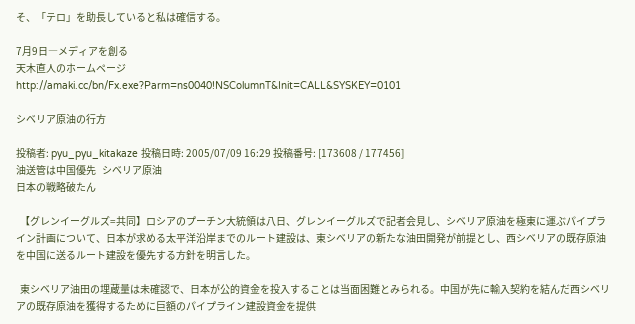そ、「テロ」を助長していると私は確信する。

7月9日―メディアを創る
天木直人のホームページ
http://amaki.cc/bn/Fx.exe?Parm=ns0040!NSColumnT&Init=CALL&SYSKEY=0101

シベリア原油の行方

投稿者: pyu_pyu_kitakaze 投稿日時: 2005/07/09 16:29 投稿番号: [173608 / 177456]
油送管は中国優先   シベリア原油
日本の戦略破たん

  【グレンイーグルズ=共同】ロシアのプーチン大統領は八日、グレンイーグルズで記者会見し、シベリア原油を極東に運ぶパイプライン計画について、日本が求める太平洋沿岸までのルート建設は、東シベリアの新たな油田開発が前提とし、西シベリアの既存原油を中国に送るルート建設を優先する方針を明言した。

  東シベリア油田の埋蔵量は未確認で、日本が公的資金を投入することは当面困難とみられる。中国が先に輸入契約を結んだ西シベリアの既存原油を獲得するために巨額のパイプライン建設資金を提供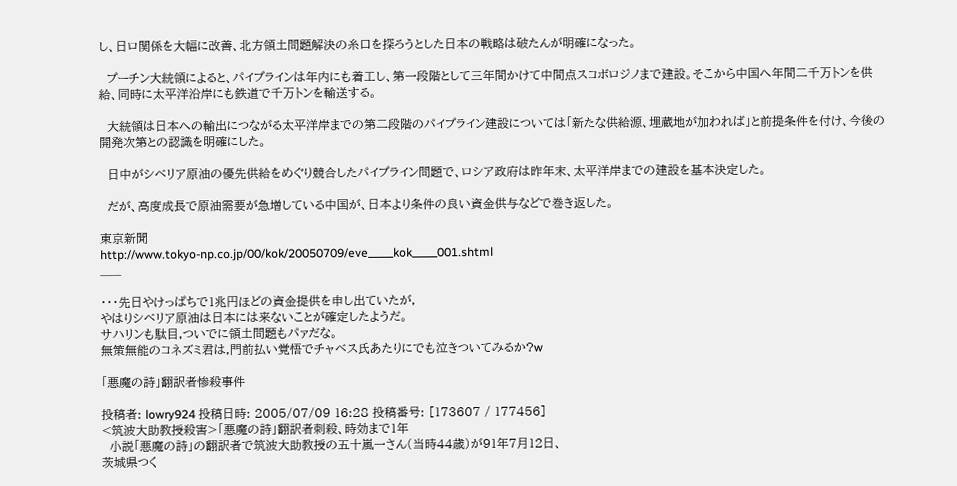し、日ロ関係を大幅に改善、北方領土問題解決の糸口を探ろうとした日本の戦略は破たんが明確になった。

  プーチン大統領によると、パイプラインは年内にも着工し、第一段階として三年間かけて中間点スコボロジノまで建設。そこから中国へ年間二千万トンを供給、同時に太平洋沿岸にも鉄道で千万トンを輸送する。

  大統領は日本への輸出につながる太平洋岸までの第二段階のパイプライン建設については「新たな供給源、埋蔵地が加われば」と前提条件を付け、今後の開発次第との認識を明確にした。

  日中がシベリア原油の優先供給をめぐり競合したパイプライン問題で、ロシア政府は昨年末、太平洋岸までの建設を基本決定した。

  だが、高度成長で原油需要が急増している中国が、日本より条件の良い資金供与などで巻き返した。

東京新聞
http://www.tokyo-np.co.jp/00/kok/20050709/eve_____kok_____001.shtml
___

・・・先日やけっぱちで1兆円ほどの資金提供を申し出ていたが,
やはりシベリア原油は日本には来ないことが確定したようだ。
サハリンも駄目,ついでに領土問題もパァだな。
無策無能のコネズミ君は,門前払い覚悟でチャベス氏あたりにでも泣きついてみるか?w

「悪魔の詩」翻訳者惨殺事件

投稿者: lowry924 投稿日時: 2005/07/09 16:28 投稿番号: [173607 / 177456]
<筑波大助教授殺害>「悪魔の詩」翻訳者刺殺、時効まで1年
  小説「悪魔の詩」の翻訳者で筑波大助教授の五十嵐一さん(当時44歳)が91年7月12日、
茨城県つく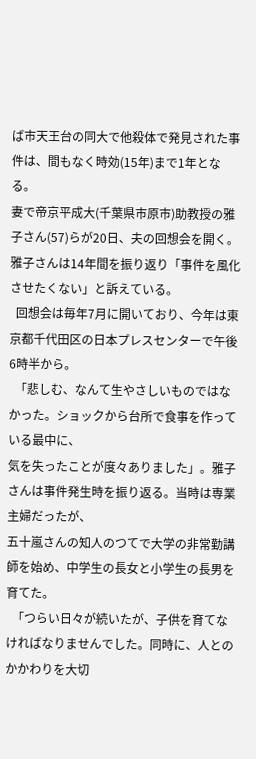ば市天王台の同大で他殺体で発見された事件は、間もなく時効(15年)まで1年となる。
妻で帝京平成大(千葉県市原市)助教授の雅子さん(57)らが20日、夫の回想会を開く。
雅子さんは14年間を振り返り「事件を風化させたくない」と訴えている。
  回想会は毎年7月に開いており、今年は東京都千代田区の日本プレスセンターで午後6時半から。
  「悲しむ、なんて生やさしいものではなかった。ショックから台所で食事を作っている最中に、
気を失ったことが度々ありました」。雅子さんは事件発生時を振り返る。当時は専業主婦だったが、
五十嵐さんの知人のつてで大学の非常勤講師を始め、中学生の長女と小学生の長男を育てた。
  「つらい日々が続いたが、子供を育てなければなりませんでした。同時に、人とのかかわりを大切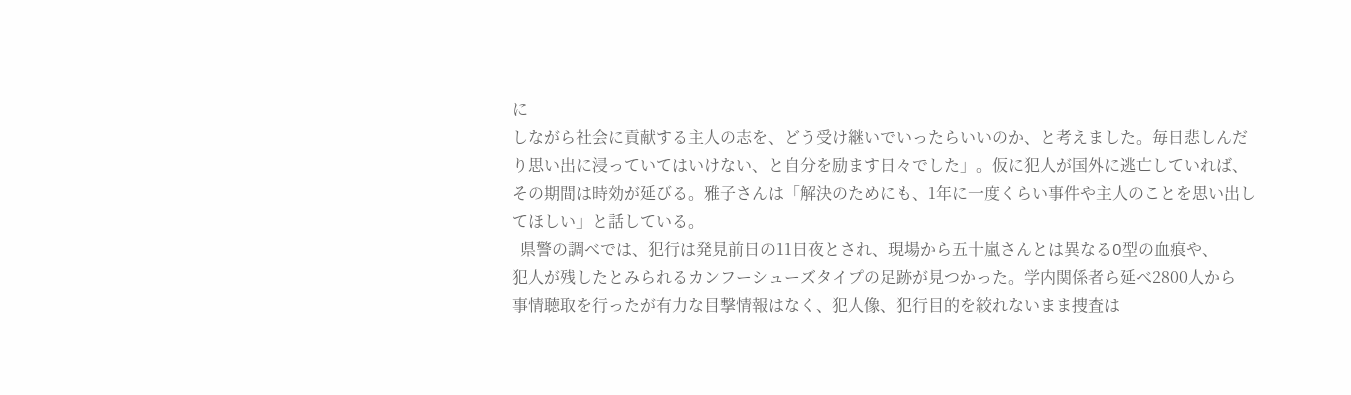に
しながら社会に貢献する主人の志を、どう受け継いでいったらいいのか、と考えました。毎日悲しんだ
り思い出に浸っていてはいけない、と自分を励ます日々でした」。仮に犯人が国外に逃亡していれば、
その期間は時効が延びる。雅子さんは「解決のためにも、1年に一度くらい事件や主人のことを思い出し
てほしい」と話している。
  県警の調べでは、犯行は発見前日の11日夜とされ、現場から五十嵐さんとは異なるO型の血痕や、
犯人が残したとみられるカンフーシューズタイプの足跡が見つかった。学内関係者ら延べ2800人から
事情聴取を行ったが有力な目撃情報はなく、犯人像、犯行目的を絞れないまま捜査は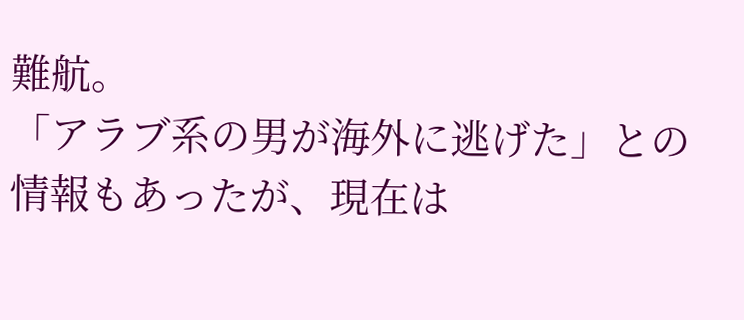難航。
「アラブ系の男が海外に逃げた」との情報もあったが、現在は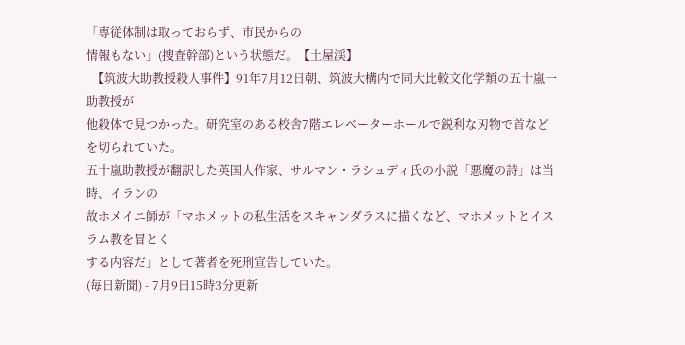「専従体制は取っておらず、市民からの
情報もない」(捜査幹部)という状態だ。【土屋渓】
  【筑波大助教授殺人事件】91年7月12日朝、筑波大構内で同大比較文化学類の五十嵐一助教授が
他殺体で見つかった。研究室のある校舎7階エレベーターホールで鋭利な刃物で首などを切られていた。
五十嵐助教授が翻訳した英国人作家、サルマン・ラシュディ氏の小説「悪魔の詩」は当時、イランの
故ホメイニ師が「マホメットの私生活をスキャンダラスに描くなど、マホメットとイスラム教を冒とく
する内容だ」として著者を死刑宣告していた。
(毎日新聞) - 7月9日15時3分更新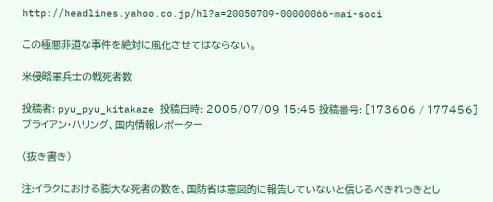http://headlines.yahoo.co.jp/hl?a=20050709-00000066-mai-soci

この極悪非道な事件を絶対に風化させてはならない。

米侵略軍兵士の戦死者数

投稿者: pyu_pyu_kitakaze 投稿日時: 2005/07/09 15:45 投稿番号: [173606 / 177456]
ブライアン・ハリング、国内情報レポーター

(抜き書き)

注:イラクにおける膨大な死者の数を、国防省は意図的に報告していないと信じるべきれっきとし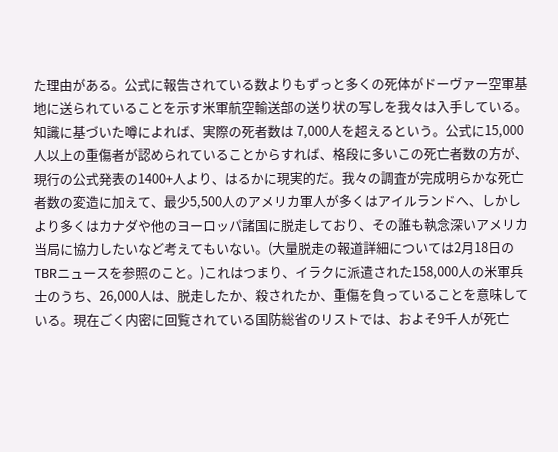た理由がある。公式に報告されている数よりもずっと多くの死体がドーヴァー空軍基地に送られていることを示す米軍航空輸送部の送り状の写しを我々は入手している。知識に基づいた噂によれば、実際の死者数は 7,000人を超えるという。公式に15,000人以上の重傷者が認められていることからすれば、格段に多いこの死亡者数の方が、現行の公式発表の1400+人より、はるかに現実的だ。我々の調査が完成明らかな死亡者数の変造に加えて、最少5,500人のアメリカ軍人が多くはアイルランドへ、しかしより多くはカナダや他のヨーロッパ諸国に脱走しており、その誰も執念深いアメリカ当局に協力したいなど考えてもいない。(大量脱走の報道詳細については2月18日のTBRニュースを参照のこと。)これはつまり、イラクに派遣された158,000人の米軍兵士のうち、26,000人は、脱走したか、殺されたか、重傷を負っていることを意味している。現在ごく内密に回覧されている国防総省のリストでは、およそ9千人が死亡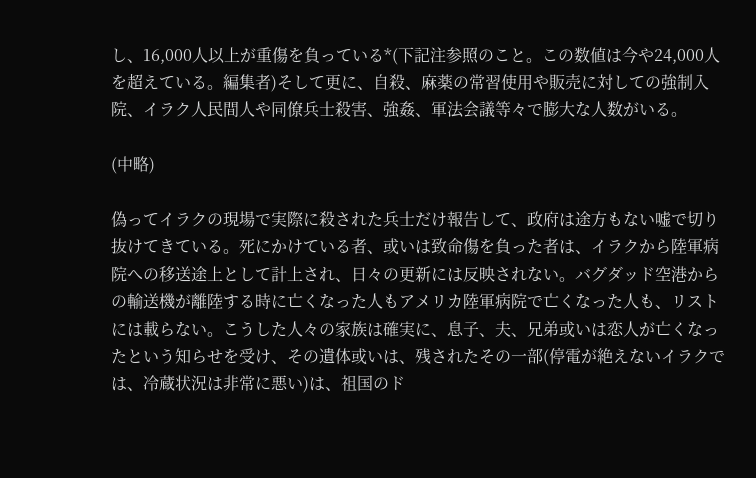し、16,000人以上が重傷を負っている*(下記注参照のこと。この数値は今や24,000人を超えている。編集者)そして更に、自殺、麻薬の常習使用や販売に対しての強制入院、イラク人民間人や同僚兵士殺害、強姦、軍法会議等々で膨大な人数がいる。

(中略)

偽ってイラクの現場で実際に殺された兵士だけ報告して、政府は途方もない嘘で切り抜けてきている。死にかけている者、或いは致命傷を負った者は、イラクから陸軍病院への移送途上として計上され、日々の更新には反映されない。バグダッド空港からの輸送機が離陸する時に亡くなった人もアメリカ陸軍病院で亡くなった人も、リストには載らない。こうした人々の家族は確実に、息子、夫、兄弟或いは恋人が亡くなったという知らせを受け、その遺体或いは、残されたその一部(停電が絶えないイラクでは、冷蔵状況は非常に悪い)は、祖国のド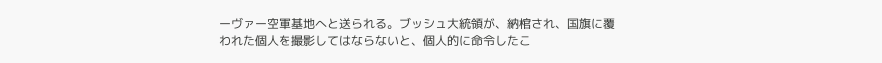ーヴァー空軍基地へと送られる。ブッシュ大統領が、納棺され、国旗に覆われた個人を撮影してはならないと、個人的に命令したこ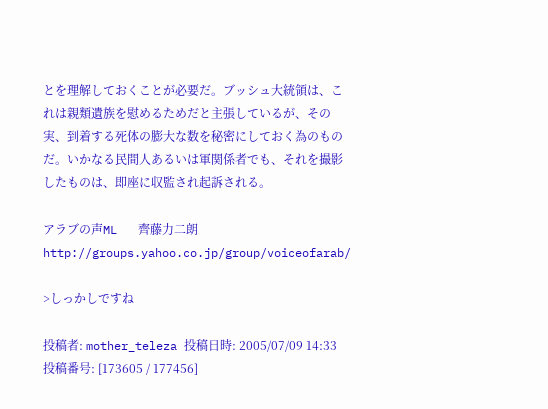とを理解しておくことが必要だ。ブッシュ大統領は、これは親類遺族を慰めるためだと主張しているが、その実、到着する死体の膨大な数を秘密にしておく為のものだ。いかなる民間人あるいは軍関係者でも、それを撮影したものは、即座に収監され起訴される。

アラブの声ML   齊藤力二朗
http://groups.yahoo.co.jp/group/voiceofarab/

>しっかしですね

投稿者: mother_teleza 投稿日時: 2005/07/09 14:33 投稿番号: [173605 / 177456]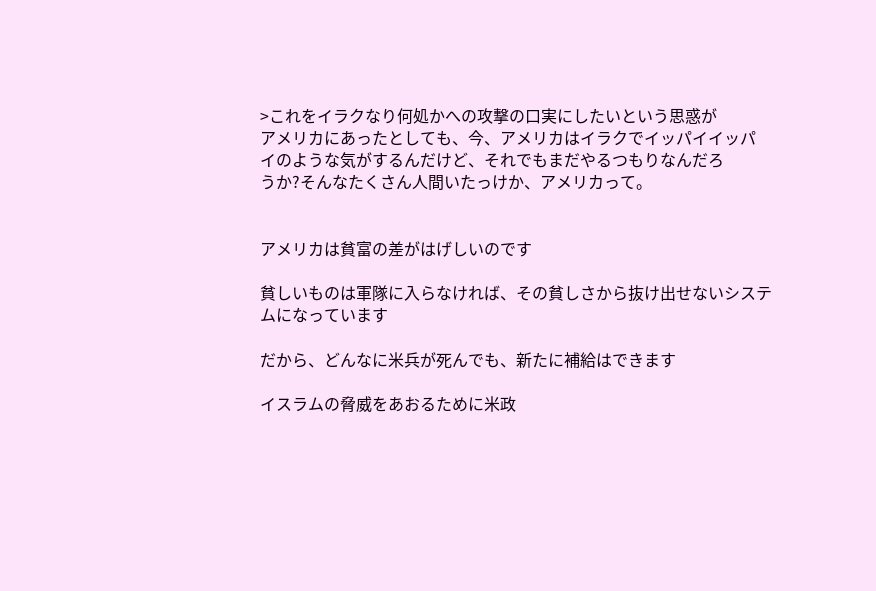>これをイラクなり何処かへの攻撃の口実にしたいという思惑が
アメリカにあったとしても、今、アメリカはイラクでイッパイイッパ
イのような気がするんだけど、それでもまだやるつもりなんだろ
うか?そんなたくさん人間いたっけか、アメリカって。


アメリカは貧富の差がはげしいのです

貧しいものは軍隊に入らなければ、その貧しさから抜け出せないシステムになっています

だから、どんなに米兵が死んでも、新たに補給はできます

イスラムの脅威をあおるために米政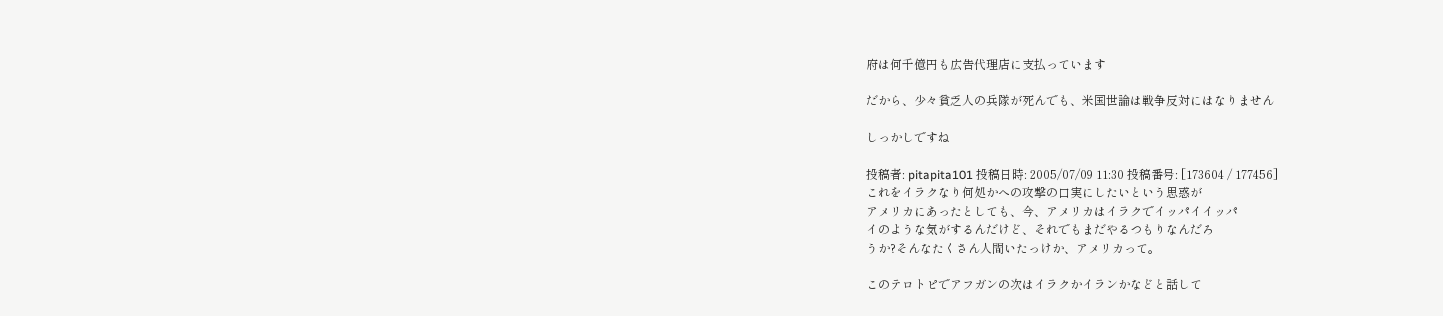府は何千億円も広告代理店に支払っています

だから、少々貧乏人の兵隊が死んでも、米国世論は戦争反対にはなりません

しっかしですね

投稿者: pitapita101 投稿日時: 2005/07/09 11:30 投稿番号: [173604 / 177456]
これをイラクなり何処かへの攻撃の口実にしたいという思惑が
アメリカにあったとしても、今、アメリカはイラクでイッパイイッパ
イのような気がするんだけど、それでもまだやるつもりなんだろ
うか?そんなたくさん人間いたっけか、アメリカって。

このテロトピでアフガンの次はイラクかイランかなどと話して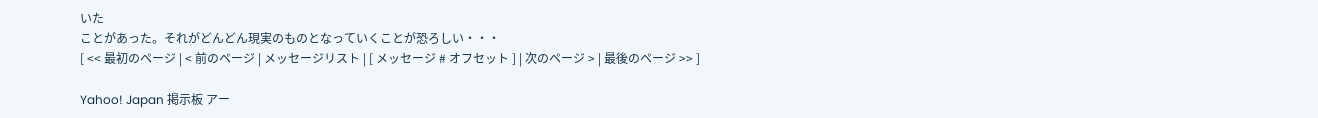いた
ことがあった。それがどんどん現実のものとなっていくことが恐ろしい・・・
[ << 最初のページ | < 前のページ | メッセージリスト | [ メッセージ # オフセット ] | 次のページ > | 最後のページ >> ]

Yahoo! Japan 掲示板 アー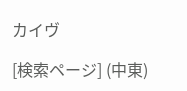カイヴ

[検索ページ] (中東)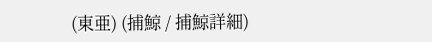(東亜) (捕鯨 / 捕鯨詳細)